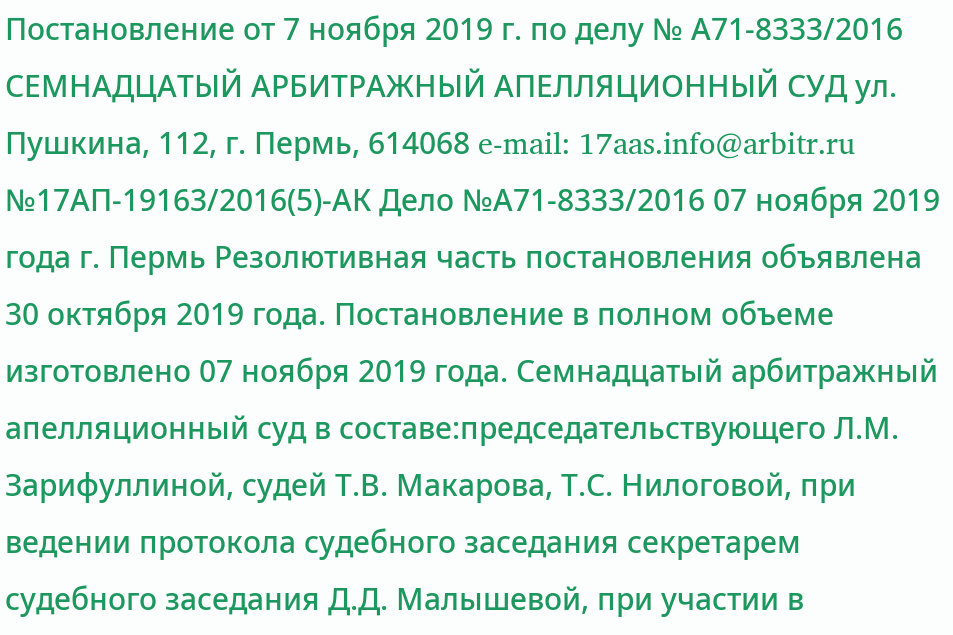Постановление от 7 ноября 2019 г. по делу № А71-8333/2016 СЕМНАДЦАТЫЙ АРБИТРАЖНЫЙ АПЕЛЛЯЦИОННЫЙ СУД ул. Пушкина, 112, г. Пермь, 614068 e-mail: 17aas.info@arbitr.ru №17АП-19163/2016(5)-АК Дело №А71-8333/2016 07 ноября 2019 года г. Пермь Резолютивная часть постановления объявлена 30 октября 2019 года. Постановление в полном объеме изготовлено 07 ноября 2019 года. Семнадцатый арбитражный апелляционный суд в составе:председательствующего Л.М. Зарифуллиной, судей Т.В. Макарова, Т.С. Нилоговой, при ведении протокола судебного заседания секретарем судебного заседания Д.Д. Малышевой, при участии в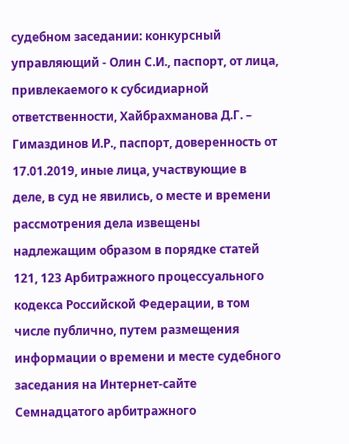судебном заседании: конкурсный управляющий - Олин С.И., паспорт, от лица, привлекаемого к субсидиарной ответственности, Хайбрахманова Д.Г. – Гимаздинов И.Р., паспорт, доверенность от 17.01.2019, иные лица, участвующие в деле, в суд не явились, о месте и времени рассмотрения дела извещены надлежащим образом в порядке статей 121, 123 Арбитражного процессуального кодекса Российской Федерации, в том числе публично, путем размещения информации о времени и месте судебного заседания на Интернет-сайте Семнадцатого арбитражного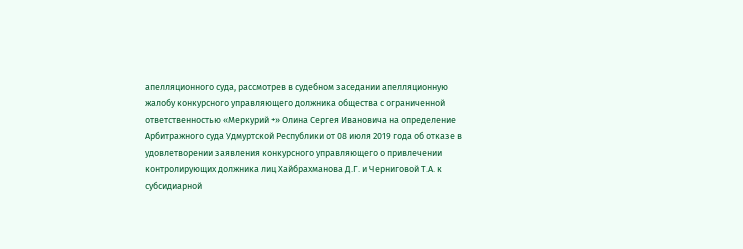апелляционного суда, рассмотрев в судебном заседании апелляционную жалобу конкурсного управляющего должника общества с ограниченной ответственностью «Меркурий +» Олина Сергея Ивановича на определение Арбитражного суда Удмуртской Республики от 08 июля 2019 года об отказе в удовлетворении заявления конкурсного управляющего о привлечении контролирующих должника лиц Хайбрахманова Д.Г. и Черниговой Т.А. к субсидиарной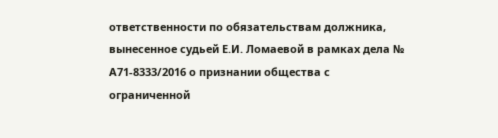ответственности по обязательствам должника, вынесенное судьей Е.И. Ломаевой в рамках дела № А71-8333/2016 о признании общества с ограниченной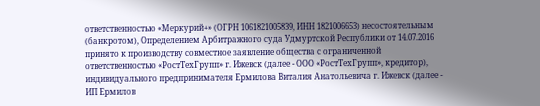ответственностью «Меркурий+» (ОГРН 1061821005839, ИНН 1821006653) несостоятельным (банкротом), Определением Арбитражного суда Удмуртской Республики от 14.07.2016 принято к производству совместное заявление общества с ограниченной ответственностью «РостТехГрупп» г. Ижевск (далее - ООО «РостТехГрупп», кредитор), индивидуального предпринимателя Ермилова Виталия Анатольевича г. Ижевск (далее - ИП Ермилов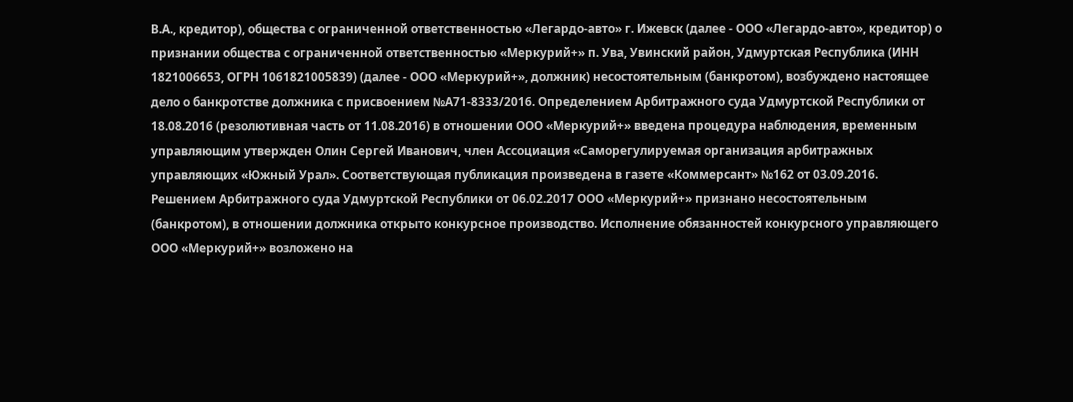В.А., кредитор), общества с ограниченной ответственностью «Легардо-авто» г. Ижевск (далее - ООО «Легардо-авто», кредитор) о признании общества с ограниченной ответственностью «Меркурий+» п. Ува, Увинский район, Удмуртская Республика (ИНН 1821006653, ОГРН 1061821005839) (далее - ООО «Меркурий+», должник) несостоятельным (банкротом), возбуждено настоящее дело о банкротстве должника с присвоением №А71-8333/2016. Определением Арбитражного суда Удмуртской Республики от 18.08.2016 (резолютивная часть от 11.08.2016) в отношении ООО «Меркурий+» введена процедура наблюдения, временным управляющим утвержден Олин Сергей Иванович, член Ассоциация «Саморегулируемая организация арбитражных управляющих «Южный Урал». Соответствующая публикация произведена в газете «Коммерсант» №162 от 03.09.2016. Решением Арбитражного суда Удмуртской Республики от 06.02.2017 ООО «Меркурий+» признано несостоятельным (банкротом), в отношении должника открыто конкурсное производство. Исполнение обязанностей конкурсного управляющего ООО «Меркурий+» возложено на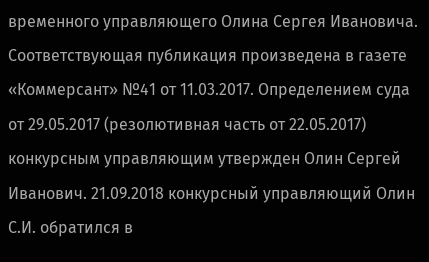временного управляющего Олина Сергея Ивановича. Соответствующая публикация произведена в газете «Коммерсант» №41 от 11.03.2017. Определением суда от 29.05.2017 (резолютивная часть от 22.05.2017) конкурсным управляющим утвержден Олин Сергей Иванович. 21.09.2018 конкурсный управляющий Олин С.И. обратился в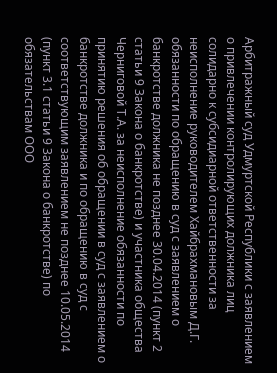Арбитражный суд Удмуртской Республики с заявлением о привлечении контролирующих должника лиц солидарно к субсидиарной ответственности за неисполнение руководителем Хайбрахмановым Д.Г. обязанности по обращению в суд с заявлением о банкротстве должника не позднее 30.04.2014 (пункт 2 статьи 9 Закона о банкротстве) и участника общества Черниговой Т.А. за неисполнение обязанности по принятию решения об обращении в суд с заявлением о банкротстве должника и по обращению в суд с соответствующим заявлением не позднее 10.05.2014 (пункт 3.1 статьи 9 Закона о банкротстве) по обязательствам ООО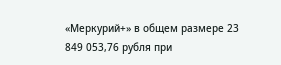«Меркурий+» в общем размере 23 849 053,76 рубля при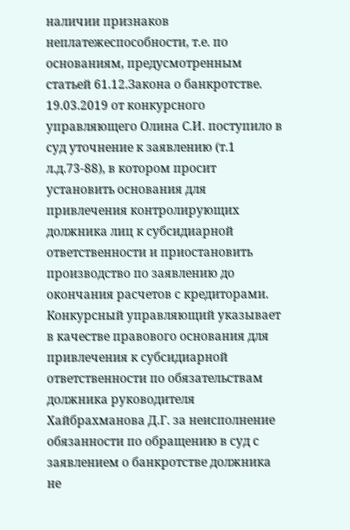наличии признаков неплатежеспособности, т.е. по основаниям, предусмотренным статьей 61.12.Закона о банкротстве. 19.03.2019 от конкурсного управляющего Олина С.И. поступило в суд уточнение к заявлению (т.1 л.д.73-88), в котором просит установить основания для привлечения контролирующих должника лиц к субсидиарной ответственности и приостановить производство по заявлению до окончания расчетов с кредиторами. Конкурсный управляющий указывает в качестве правового основания для привлечения к субсидиарной ответственности по обязательствам должника руководителя Хайбрахманова Д.Г. за неисполнение обязанности по обращению в суд с заявлением о банкротстве должника не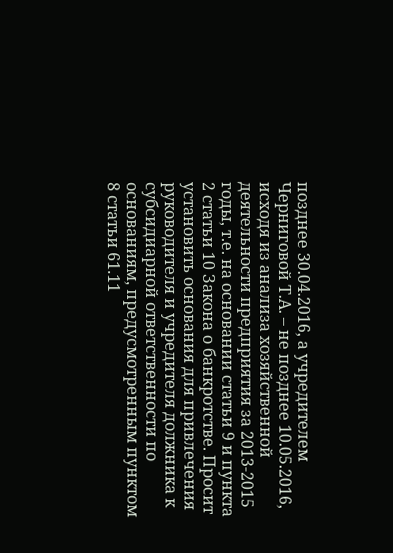позднее 30.04.2016, а учредителем Черниговой Т.А. – не позднее 10.05.2016, исходя из анализа хозяйственной деятельности предприятия за 2013-2015 годы, т.е. на основании статьи 9 и пункта 2 статьи 10 Закона о банкротстве. Просит установить основания для привлечения руководителя и учредителя должника к субсидиарной ответственности по основаниям, предусмотренным пунктом 8 статьи 61.11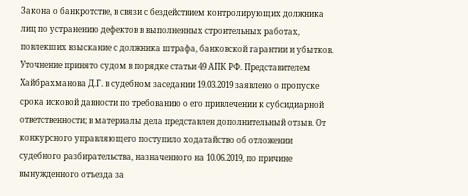Закона о банкротстве, в связи с бездействием контролирующих должника лиц по устранению дефектов в выполненных строительных работах, повлекших взыскание с должника штрафа, банковской гарантии и убытков. Уточнение принято судом в порядке статьи 49 АПК РФ. Представителем Хайбрахманова Д.Г. в судебном заседании 19.03.2019 заявлено о пропуске срока исковой давности по требованию о его привлечении к субсидиарной ответственности; в материалы дела представлен дополнительный отзыв. От конкурсного управляющего поступило ходатайство об отложении судебного разбирательства, назначенного на 10.06.2019, по причине вынужденного отъезда за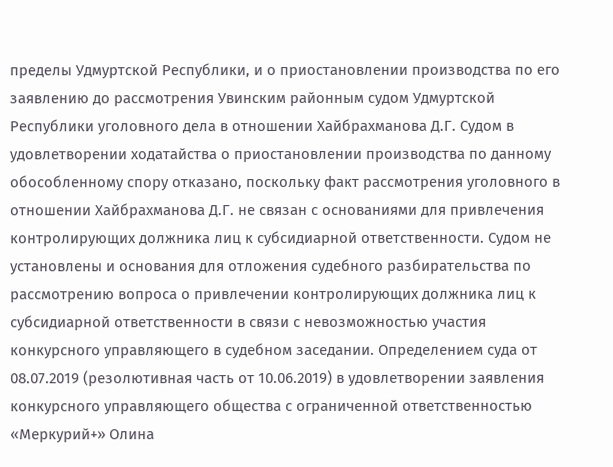пределы Удмуртской Республики, и о приостановлении производства по его заявлению до рассмотрения Увинским районным судом Удмуртской Республики уголовного дела в отношении Хайбрахманова Д.Г. Судом в удовлетворении ходатайства о приостановлении производства по данному обособленному спору отказано, поскольку факт рассмотрения уголовного в отношении Хайбрахманова Д.Г. не связан с основаниями для привлечения контролирующих должника лиц к субсидиарной ответственности. Судом не установлены и основания для отложения судебного разбирательства по рассмотрению вопроса о привлечении контролирующих должника лиц к субсидиарной ответственности в связи с невозможностью участия конкурсного управляющего в судебном заседании. Определением суда от 08.07.2019 (резолютивная часть от 10.06.2019) в удовлетворении заявления конкурсного управляющего общества с ограниченной ответственностью «Меркурий+» Олина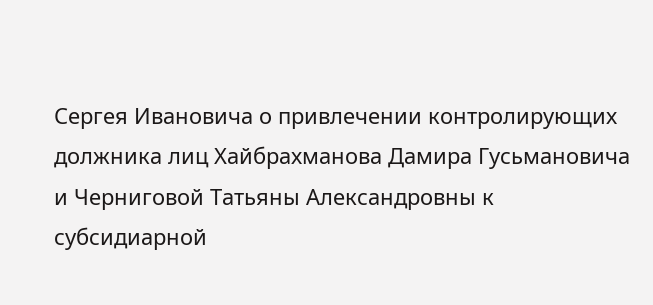Сергея Ивановича о привлечении контролирующих должника лиц Хайбрахманова Дамира Гусьмановича и Черниговой Татьяны Александровны к субсидиарной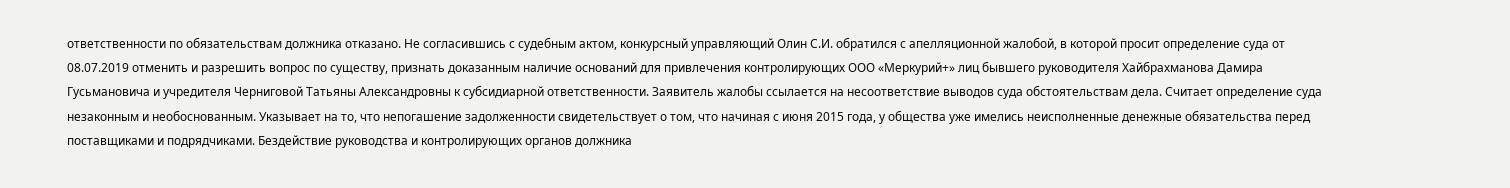ответственности по обязательствам должника отказано. Не согласившись с судебным актом, конкурсный управляющий Олин С.И. обратился с апелляционной жалобой, в которой просит определение суда от 08.07.2019 отменить и разрешить вопрос по существу, признать доказанным наличие оснований для привлечения контролирующих ООО «Меркурий+» лиц бывшего руководителя Хайбрахманова Дамира Гусьмановича и учредителя Черниговой Татьяны Александровны к субсидиарной ответственности. Заявитель жалобы ссылается на несоответствие выводов суда обстоятельствам дела. Считает определение суда незаконным и необоснованным. Указывает на то, что непогашение задолженности свидетельствует о том, что начиная с июня 2015 года, у общества уже имелись неисполненные денежные обязательства перед поставщиками и подрядчиками. Бездействие руководства и контролирующих органов должника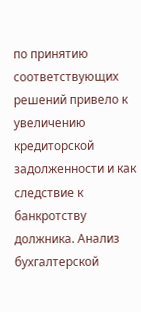по принятию соответствующих решений привело к увеличению кредиторской задолженности и как следствие к банкротству должника. Анализ бухгалтерской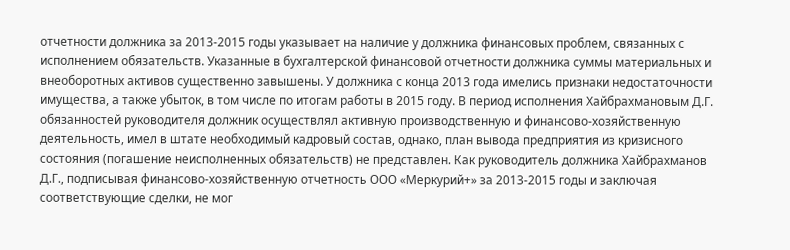отчетности должника за 2013-2015 годы указывает на наличие у должника финансовых проблем, связанных с исполнением обязательств. Указанные в бухгалтерской финансовой отчетности должника суммы материальных и внеоборотных активов существенно завышены. У должника с конца 2013 года имелись признаки недостаточности имущества, а также убыток, в том числе по итогам работы в 2015 году. В период исполнения Хайбрахмановым Д.Г. обязанностей руководителя должник осуществлял активную производственную и финансово-хозяйственную деятельность, имел в штате необходимый кадровый состав, однако, план вывода предприятия из кризисного состояния (погашение неисполненных обязательств) не представлен. Как руководитель должника Хайбрахманов Д.Г., подписывая финансово-хозяйственную отчетность ООО «Меркурий+» за 2013-2015 годы и заключая соответствующие сделки, не мог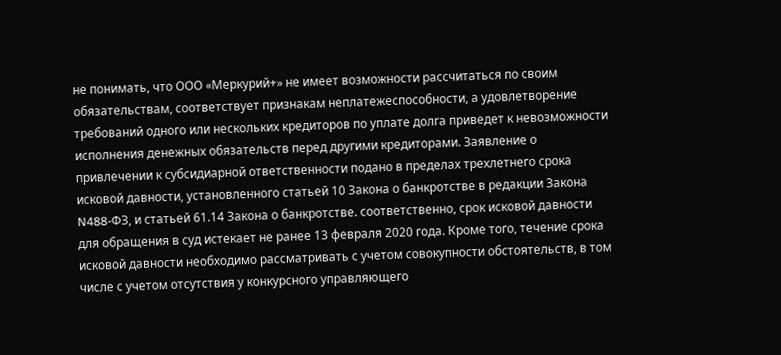не понимать, что ООО «Меркурий+» не имеет возможности рассчитаться по своим обязательствам, соответствует признакам неплатежеспособности, а удовлетворение требований одного или нескольких кредиторов по уплате долга приведет к невозможности исполнения денежных обязательств перед другими кредиторами. Заявление о привлечении к субсидиарной ответственности подано в пределах трехлетнего срока исковой давности, установленного статьей 10 Закона о банкротстве в редакции Закона N488-ФЗ, и статьей 61.14 Закона о банкротстве. соответственно, срок исковой давности для обращения в суд истекает не ранее 13 февраля 2020 года. Кроме того, течение срока исковой давности необходимо рассматривать с учетом совокупности обстоятельств, в том числе с учетом отсутствия у конкурсного управляющего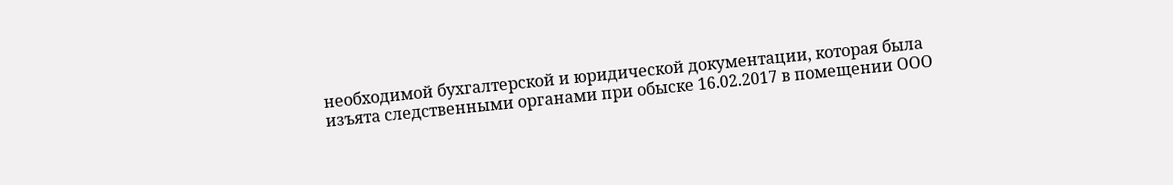необходимой бухгалтерской и юридической документации, которая была изъята следственными органами при обыске 16.02.2017 в помещении ООО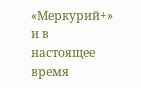«Меркурий+» и в настоящее время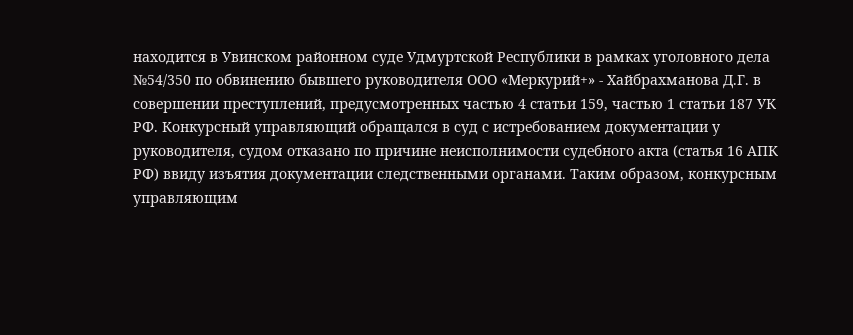находится в Увинском районном суде Удмуртской Республики в рамках уголовного дела №54/350 по обвинению бывшего руководителя ООО «Меркурий+» - Хайбрахманова Д.Г. в совершении преступлений, предусмотренных частью 4 статьи 159, частью 1 статьи 187 УК РФ. Конкурсный управляющий обращался в суд с истребованием документации у руководителя, судом отказано по причине неисполнимости судебного акта (статья 16 АПК РФ) ввиду изъятия документации следственными органами. Таким образом, конкурсным управляющим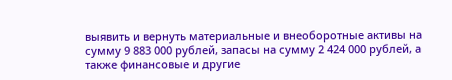выявить и вернуть материальные и внеоборотные активы на сумму 9 883 000 рублей, запасы на сумму 2 424 000 рублей, а также финансовые и другие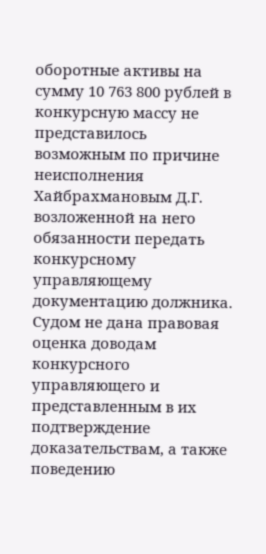оборотные активы на сумму 10 763 800 рублей в конкурсную массу не представилось возможным по причине неисполнения Хайбрахмановым Д.Г. возложенной на него обязанности передать конкурсному управляющему документацию должника. Судом не дана правовая оценка доводам конкурсного управляющего и представленным в их подтверждение доказательствам, а также поведению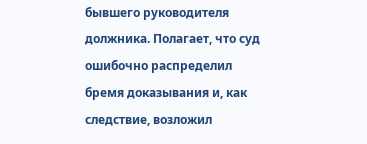бывшего руководителя должника. Полагает, что суд ошибочно распределил бремя доказывания и, как следствие, возложил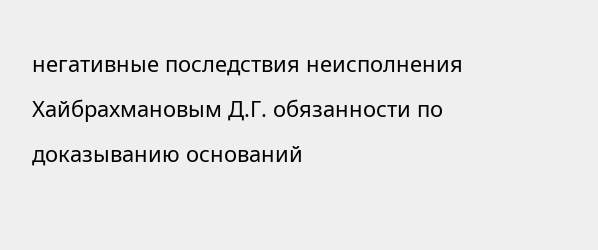негативные последствия неисполнения Хайбрахмановым Д.Г. обязанности по доказыванию оснований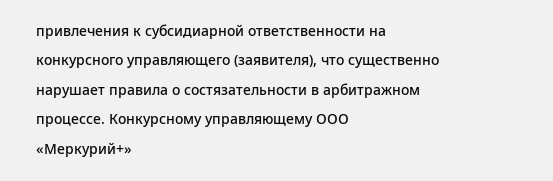привлечения к субсидиарной ответственности на конкурсного управляющего (заявителя), что существенно нарушает правила о состязательности в арбитражном процессе. Конкурсному управляющему ООО «Меркурий+»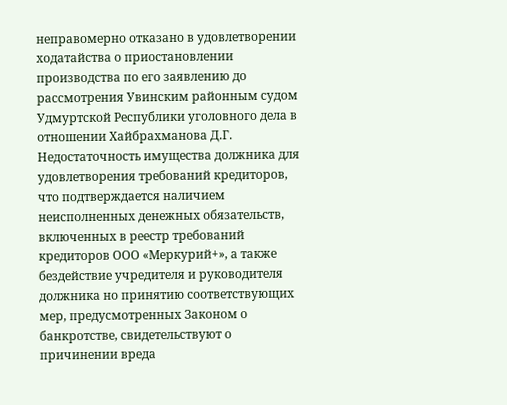неправомерно отказано в удовлетворении ходатайства о приостановлении производства по его заявлению до рассмотрения Увинским районным судом Удмуртской Республики уголовного дела в отношении Хайбрахманова Д.Г. Недостаточность имущества должника для удовлетворения требований кредиторов, что подтверждается наличием неисполненных денежных обязательств, включенных в реестр требований кредиторов ООО «Меркурий+», а также бездействие учредителя и руководителя должника но принятию соответствующих мер, предусмотренных Законом о банкротстве, свидетельствуют о причинении вреда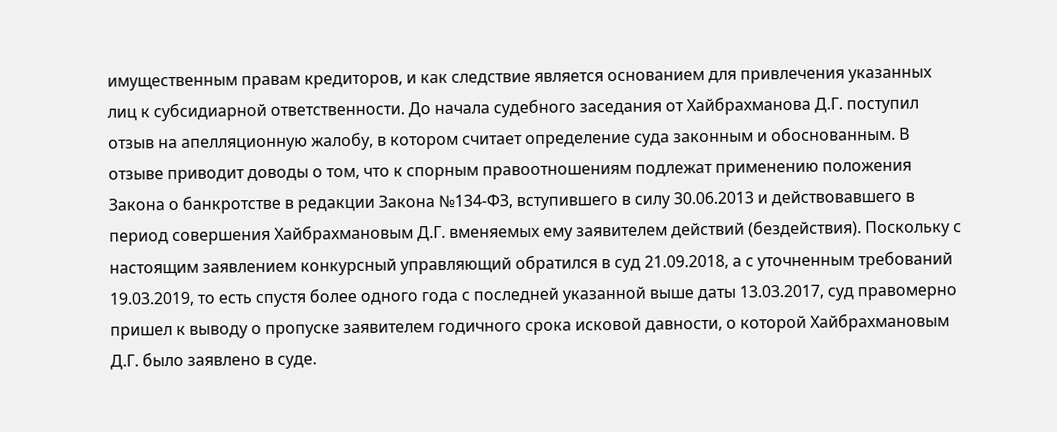имущественным правам кредиторов, и как следствие является основанием для привлечения указанных лиц к субсидиарной ответственности. До начала судебного заседания от Хайбрахманова Д.Г. поступил отзыв на апелляционную жалобу, в котором считает определение суда законным и обоснованным. В отзыве приводит доводы о том, что к спорным правоотношениям подлежат применению положения Закона о банкротстве в редакции Закона №134-ФЗ, вступившего в силу 30.06.2013 и действовавшего в период совершения Хайбрахмановым Д.Г. вменяемых ему заявителем действий (бездействия). Поскольку с настоящим заявлением конкурсный управляющий обратился в суд 21.09.2018, а с уточненным требований 19.03.2019, то есть спустя более одного года с последней указанной выше даты 13.03.2017, суд правомерно пришел к выводу о пропуске заявителем годичного срока исковой давности, о которой Хайбрахмановым Д.Г. было заявлено в суде.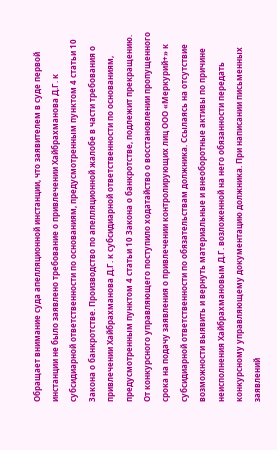Обращает внимание суда апелляционной инстанции, что заявителем в суде первой инстанции не было заявлено требование о привлечении Хайбрахманова Д.Г. к субсидиарной ответственности по основаниям, предусмотренным пунктом 4 статьи 10 Закона о банкротстве. Производство по апелляционной жалобе в части требования о привлечении Хайбрахманова Д.Г. к субсидиарной ответственности по основаниям, предусмотренным пунктом 4 статьи 10 Закона о банкротстве, подлежит прекращению. От конкурсного управляющего поступило ходатайство о восстановлении пропущенного срока на подачу заявления о привлечении контролирующих лиц ООО «Меркурий+» к субсидиарной ответственности по обязательствам должника. Ссылаясь на отсутствие возможности выявить и вернуть материальные и внеоборотные активы по причине неисполнения Хайбрахмановым Д.Г. возложенной на него обязанности передать конкурсному управляющему документацию должника. При написании письменных заявлений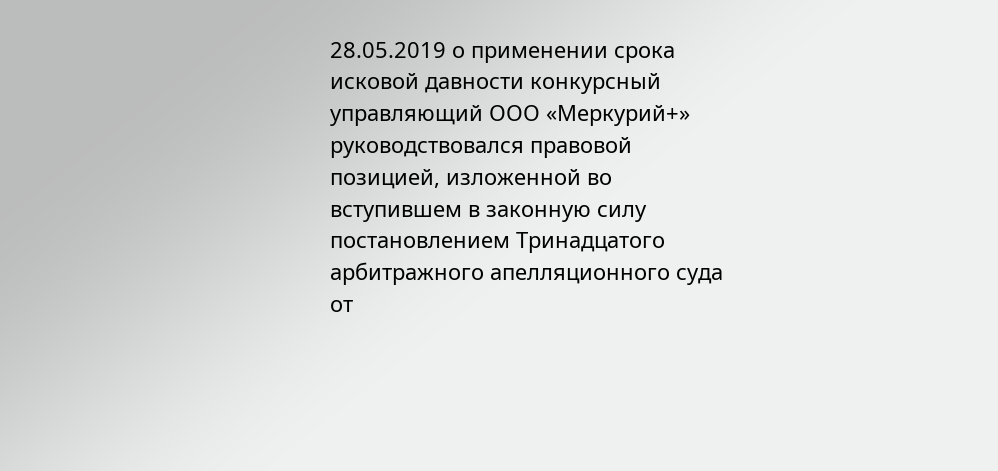28.05.2019 о применении срока исковой давности конкурсный управляющий ООО «Меркурий+» руководствовался правовой позицией, изложенной во вступившем в законную силу постановлением Тринадцатого арбитражного апелляционного суда от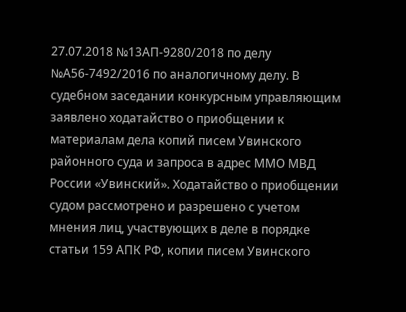27.07.2018 №13АП-9280/2018 по делу №А56-7492/2016 по аналогичному делу. В судебном заседании конкурсным управляющим заявлено ходатайство о приобщении к материалам дела копий писем Увинского районного суда и запроса в адрес ММО МВД России «Увинский». Ходатайство о приобщении судом рассмотрено и разрешено с учетом мнения лиц, участвующих в деле в порядке статьи 159 АПК РФ, копии писем Увинского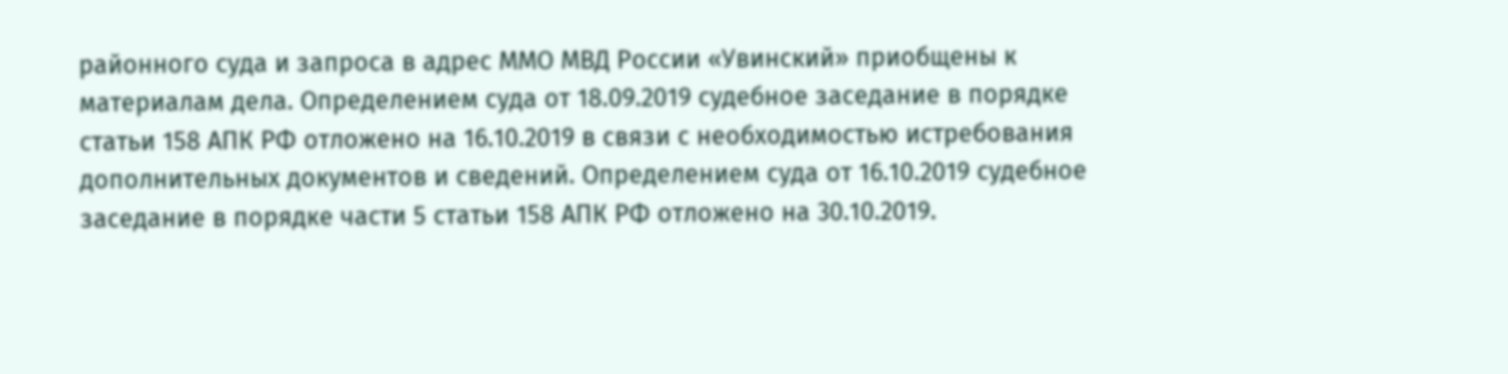районного суда и запроса в адрес ММО МВД России «Увинский» приобщены к материалам дела. Определением суда от 18.09.2019 судебное заседание в порядке статьи 158 АПК РФ отложено на 16.10.2019 в связи с необходимостью истребования дополнительных документов и сведений. Определением суда от 16.10.2019 судебное заседание в порядке части 5 статьи 158 АПК РФ отложено на 30.10.2019.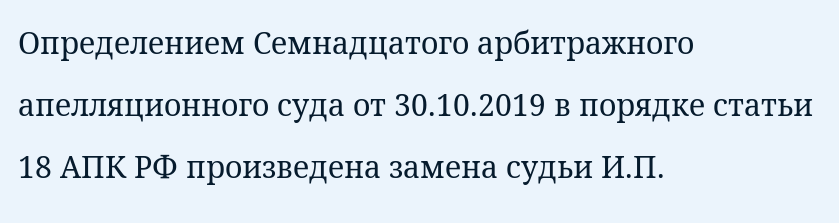Определением Семнадцатого арбитражного апелляционного суда от 30.10.2019 в порядке статьи 18 АПК РФ произведена замена судьи И.П.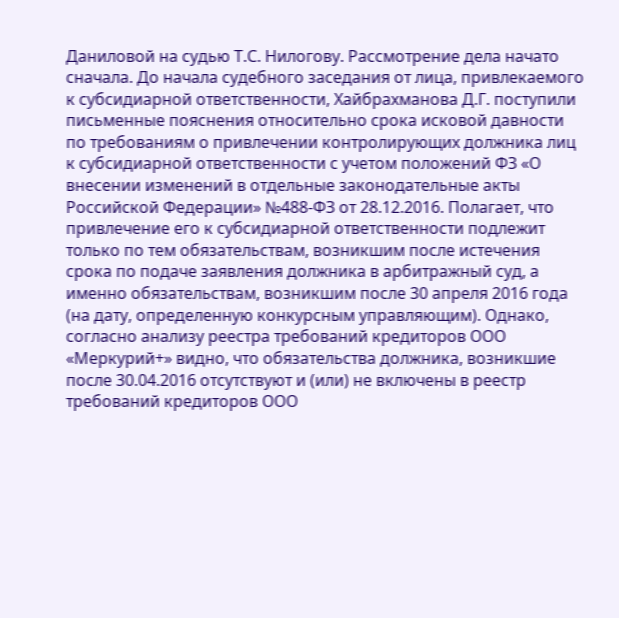Даниловой на судью Т.С. Нилогову. Рассмотрение дела начато сначала. До начала судебного заседания от лица, привлекаемого к субсидиарной ответственности, Хайбрахманова Д.Г. поступили письменные пояснения относительно срока исковой давности по требованиям о привлечении контролирующих должника лиц к субсидиарной ответственности с учетом положений ФЗ «О внесении изменений в отдельные законодательные акты Российской Федерации» №488-ФЗ от 28.12.2016. Полагает, что привлечение его к субсидиарной ответственности подлежит только по тем обязательствам, возникшим после истечения срока по подаче заявления должника в арбитражный суд, а именно обязательствам, возникшим после 30 апреля 2016 года (на дату, определенную конкурсным управляющим). Однако, согласно анализу реестра требований кредиторов ООО «Меркурий+» видно, что обязательства должника, возникшие после 30.04.2016 отсутствуют и (или) не включены в реестр требований кредиторов ООО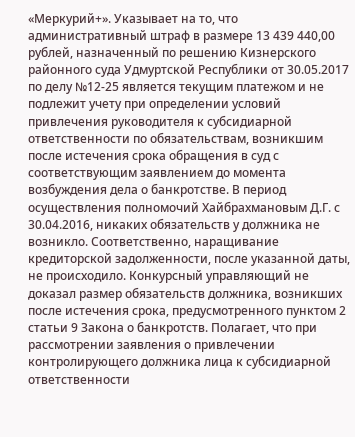«Меркурий+». Указывает на то, что административный штраф в размере 13 439 440,00 рублей, назначенный по решению Кизнерского районного суда Удмуртской Республики от 30.05.2017 по делу №12-25 является текущим платежом и не подлежит учету при определении условий привлечения руководителя к субсидиарной ответственности по обязательствам, возникшим после истечения срока обращения в суд с соответствующим заявлением до момента возбуждения дела о банкротстве. В период осуществления полномочий Хайбрахмановым Д.Г. с 30.04.2016, никаких обязательств у должника не возникло. Соответственно, наращивание кредиторской задолженности, после указанной даты, не происходило. Конкурсный управляющий не доказал размер обязательств должника, возникших после истечения срока, предусмотренного пунктом 2 статьи 9 Закона о банкротств. Полагает, что при рассмотрении заявления о привлечении контролирующего должника лица к субсидиарной ответственности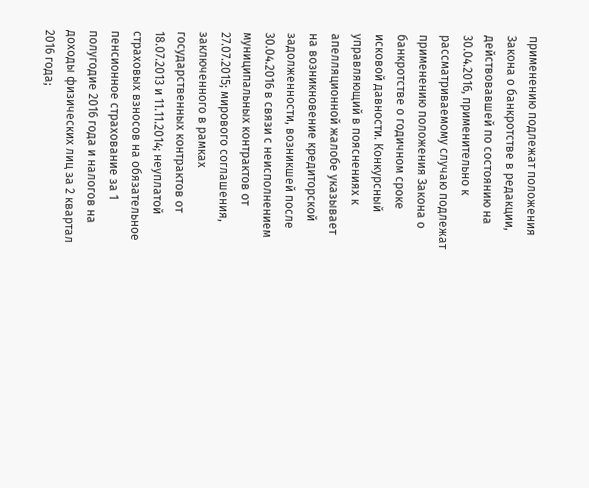применению подлежат положения Закона о банкротстве в редакции, действовавшей по состоянию на 30.04.2016, применительно к рассматриваемому случаю подлежат применению положения Закона о банкротстве о годичном сроке исковой давности. Конкурсный управляющий в пояснениях к апелляционной жалобе указывает на возникновение кредиторской задолженности, возникшей после 30.04.2016 в связи с неисполнением муниципальных контрактов от 27.07.2015; мирового соглашения, заключенного в рамках государственных контрактов от 18.07.2013 и 11.11.2014; неуплатой страховых взносов на обязательное пенсионное страхование за 1 полугодие 2016 года и налогов на доходы физических лиц за 2 квартал 2016 года;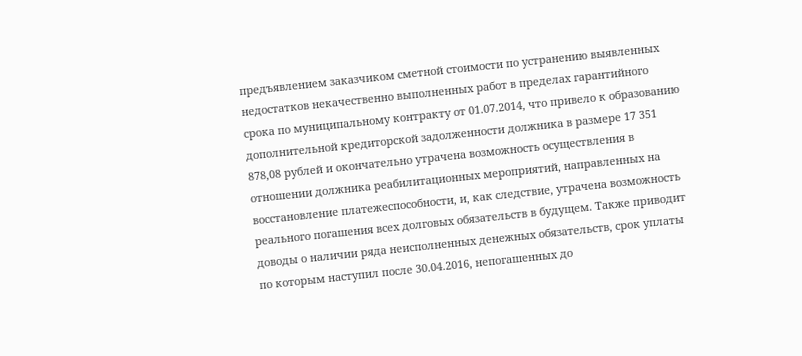предъявлением заказчиком сметной стоимости по устранению выявленных недостатков некачественно выполненных работ в пределах гарантийного срока по муниципальному контракту от 01.07.2014, что привело к образованию дополнительной кредиторской задолженности должника в размере 17 351 878,08 рублей и окончательно утрачена возможность осуществления в отношении должника реабилитационных мероприятий, направленных на восстановление платежеспособности, и, как следствие, утрачена возможность реального погашения всех долговых обязательств в будущем. Также приводит доводы о наличии ряда неисполненных денежных обязательств, срок уплаты по которым наступил после 30.04.2016, непогашенных до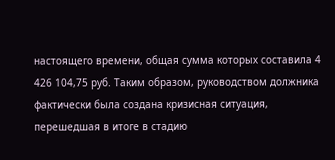настоящего времени, общая сумма которых составила 4 426 104,75 руб. Таким образом, руководством должника фактически была создана кризисная ситуация, перешедшая в итоге в стадию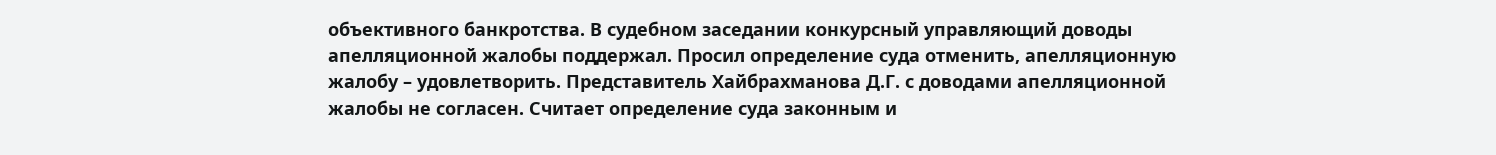объективного банкротства. В судебном заседании конкурсный управляющий доводы апелляционной жалобы поддержал. Просил определение суда отменить, апелляционную жалобу – удовлетворить. Представитель Хайбрахманова Д.Г. с доводами апелляционной жалобы не согласен. Считает определение суда законным и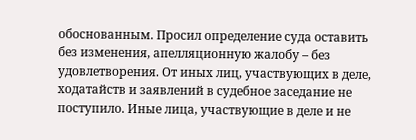обоснованным. Просил определение суда оставить без изменения, апелляционную жалобу – без удовлетворения. От иных лиц, участвующих в деле, ходатайств и заявлений в судебное заседание не поступило. Иные лица, участвующие в деле и не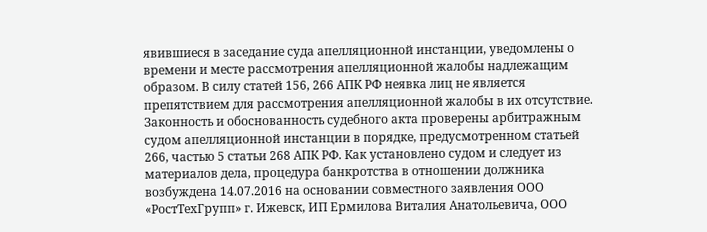явившиеся в заседание суда апелляционной инстанции, уведомлены о времени и месте рассмотрения апелляционной жалобы надлежащим образом. В силу статей 156, 266 АПК РФ неявка лиц не является препятствием для рассмотрения апелляционной жалобы в их отсутствие. Законность и обоснованность судебного акта проверены арбитражным судом апелляционной инстанции в порядке, предусмотренном статьей 266, частью 5 статьи 268 АПК РФ. Как установлено судом и следует из материалов дела, процедура банкротства в отношении должника возбуждена 14.07.2016 на основании совместного заявления ООО «РостТехГрупп» г. Ижевск, ИП Ермилова Виталия Анатольевича, ООО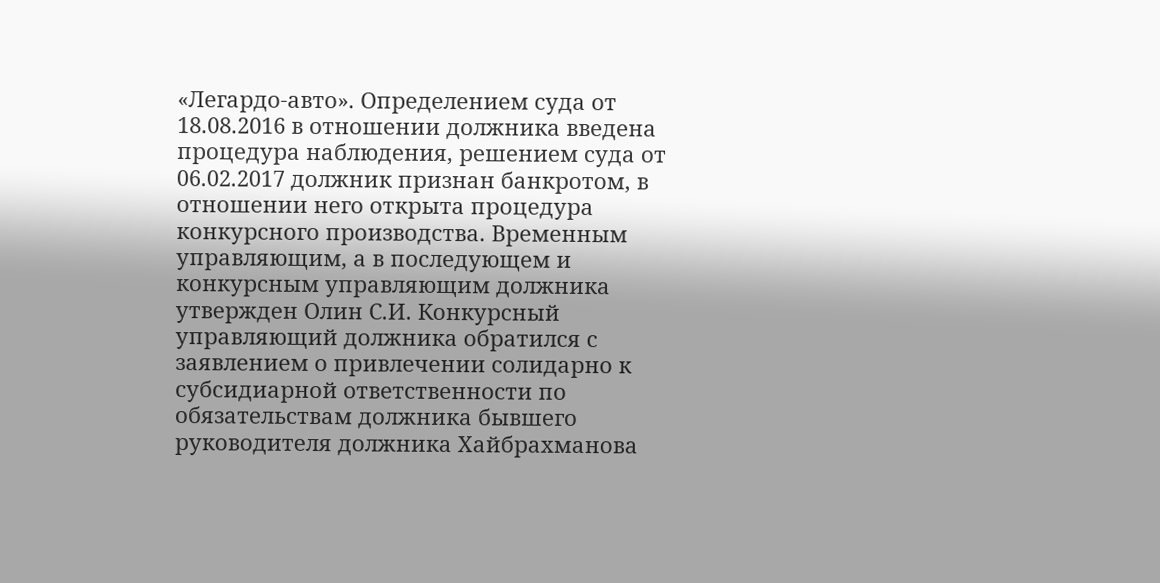«Легардо-авто». Определением суда от 18.08.2016 в отношении должника введена процедура наблюдения, решением суда от 06.02.2017 должник признан банкротом, в отношении него открыта процедура конкурсного производства. Временным управляющим, а в последующем и конкурсным управляющим должника утвержден Олин С.И. Конкурсный управляющий должника обратился с заявлением о привлечении солидарно к субсидиарной ответственности по обязательствам должника бывшего руководителя должника Хайбрахманова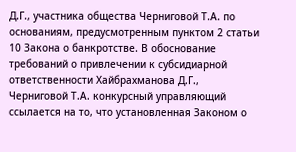Д.Г., участника общества Черниговой Т.А. по основаниям, предусмотренным пунктом 2 статьи 10 Закона о банкротстве. В обоснование требований о привлечении к субсидиарной ответственности Хайбрахманова Д.Г., Черниговой Т.А. конкурсный управляющий ссылается на то, что установленная Законом о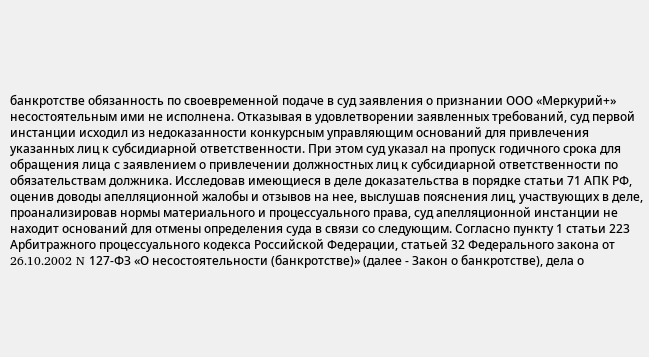банкротстве обязанность по своевременной подаче в суд заявления о признании ООО «Меркурий+» несостоятельным ими не исполнена. Отказывая в удовлетворении заявленных требований, суд первой инстанции исходил из недоказанности конкурсным управляющим оснований для привлечения указанных лиц к субсидиарной ответственности. При этом суд указал на пропуск годичного срока для обращения лица с заявлением о привлечении должностных лиц к субсидиарной ответственности по обязательствам должника. Исследовав имеющиеся в деле доказательства в порядке статьи 71 АПК РФ, оценив доводы апелляционной жалобы и отзывов на нее, выслушав пояснения лиц, участвующих в деле, проанализировав нормы материального и процессуального права, суд апелляционной инстанции не находит оснований для отмены определения суда в связи со следующим. Согласно пункту 1 статьи 223 Арбитражного процессуального кодекса Российской Федерации, статьей 32 Федерального закона от 26.10.2002 N 127-ФЗ «О несостоятельности (банкротстве)» (далее - Закон о банкротстве), дела о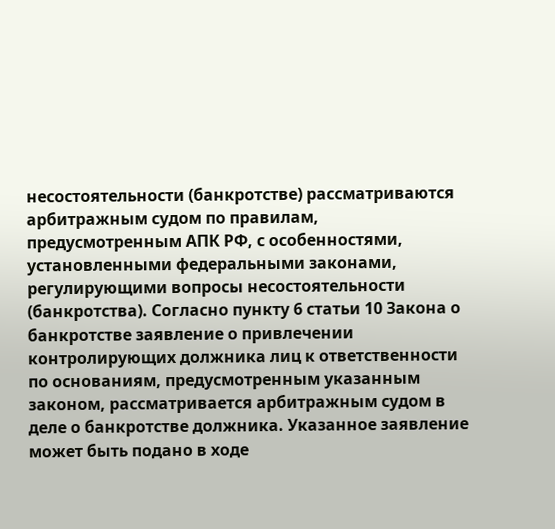несостоятельности (банкротстве) рассматриваются арбитражным судом по правилам, предусмотренным АПК РФ, с особенностями, установленными федеральными законами, регулирующими вопросы несостоятельности (банкротства). Согласно пункту 6 статьи 10 Закона о банкротстве заявление о привлечении контролирующих должника лиц к ответственности по основаниям, предусмотренным указанным законом, рассматривается арбитражным судом в деле о банкротстве должника. Указанное заявление может быть подано в ходе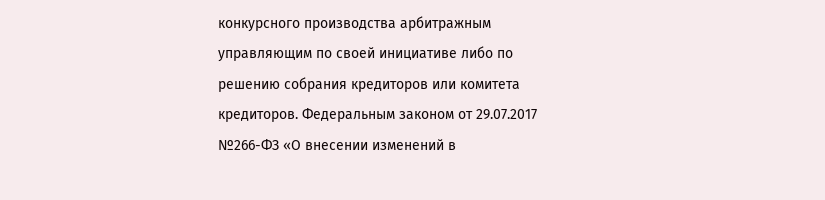конкурсного производства арбитражным управляющим по своей инициативе либо по решению собрания кредиторов или комитета кредиторов. Федеральным законом от 29.07.2017 №266-ФЗ «О внесении изменений в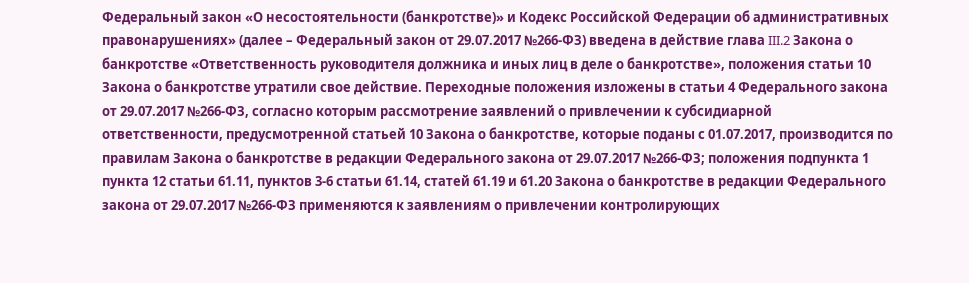Федеральный закон «О несостоятельности (банкротстве)» и Кодекс Российской Федерации об административных правонарушениях» (далее – Федеральный закон от 29.07.2017 №266-ФЗ) введена в действие глава III.2 Закона о банкротстве «Ответственность руководителя должника и иных лиц в деле о банкротстве», положения статьи 10 Закона о банкротстве утратили свое действие. Переходные положения изложены в статьи 4 Федерального закона от 29.07.2017 №266-ФЗ, согласно которым рассмотрение заявлений о привлечении к субсидиарной ответственности, предусмотренной статьей 10 Закона о банкротстве, которые поданы с 01.07.2017, производится по правилам Закона о банкротстве в редакции Федерального закона от 29.07.2017 №266-ФЗ; положения подпункта 1 пункта 12 статьи 61.11, пунктов 3-6 статьи 61.14, статей 61.19 и 61.20 Закона о банкротстве в редакции Федерального закона от 29.07.2017 №266-ФЗ применяются к заявлениям о привлечении контролирующих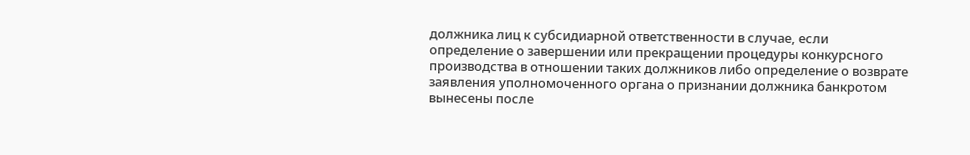должника лиц к субсидиарной ответственности в случае, если определение о завершении или прекращении процедуры конкурсного производства в отношении таких должников либо определение о возврате заявления уполномоченного органа о признании должника банкротом вынесены после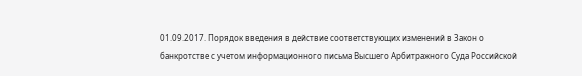01.09.2017. Порядок введения в действие соответствующих изменений в Закон о банкротстве с учетом информационного письма Высшего Арбитражного Суда Российской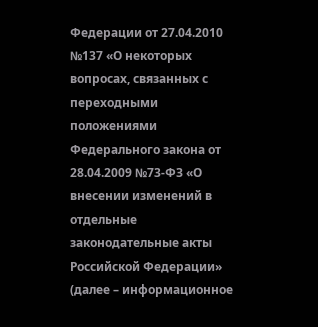Федерации от 27.04.2010 №137 «О некоторых вопросах, связанных с переходными положениями Федерального закона от 28.04.2009 №73-ФЗ «О внесении изменений в отдельные законодательные акты Российской Федерации» (далее – информационное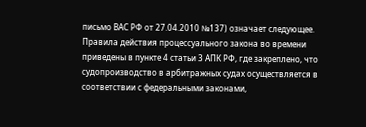письмо ВАС РФ от 27.04.2010 №137) означает следующее. Правила действия процессуального закона во времени приведены в пункте 4 статьи 3 АПК РФ, где закреплено, что судопроизводство в арбитражных судах осуществляется в соответствии с федеральными законами,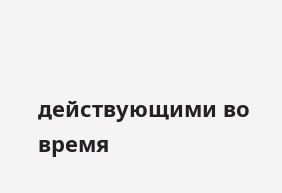действующими во время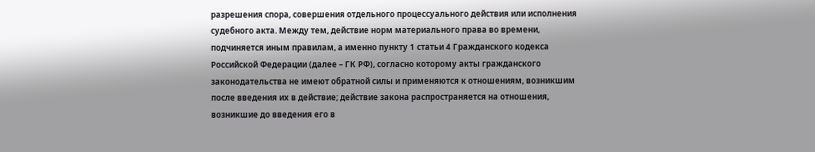разрешения спора, совершения отдельного процессуального действия или исполнения судебного акта. Между тем, действие норм материального права во времени, подчиняется иным правилам, а именно пункту 1 статьи 4 Гражданского кодекса Российской Федерации (далее – ГК РФ), согласно которому акты гражданского законодательства не имеют обратной силы и применяются к отношениям, возникшим после введения их в действие; действие закона распространяется на отношения, возникшие до введения его в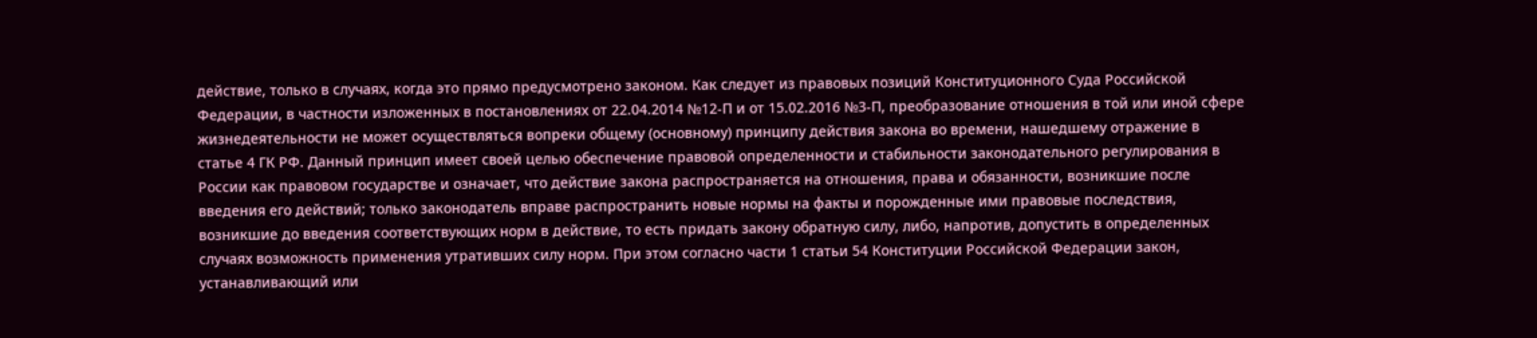действие, только в случаях, когда это прямо предусмотрено законом. Как следует из правовых позиций Конституционного Суда Российской Федерации, в частности изложенных в постановлениях от 22.04.2014 №12-П и от 15.02.2016 №3-П, преобразование отношения в той или иной сфере жизнедеятельности не может осуществляться вопреки общему (основному) принципу действия закона во времени, нашедшему отражение в статье 4 ГК РФ. Данный принцип имеет своей целью обеспечение правовой определенности и стабильности законодательного регулирования в России как правовом государстве и означает, что действие закона распространяется на отношения, права и обязанности, возникшие после введения его действий; только законодатель вправе распространить новые нормы на факты и порожденные ими правовые последствия, возникшие до введения соответствующих норм в действие, то есть придать закону обратную силу, либо, напротив, допустить в определенных случаях возможность применения утративших силу норм. При этом согласно части 1 статьи 54 Конституции Российской Федерации закон, устанавливающий или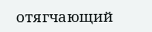отягчающий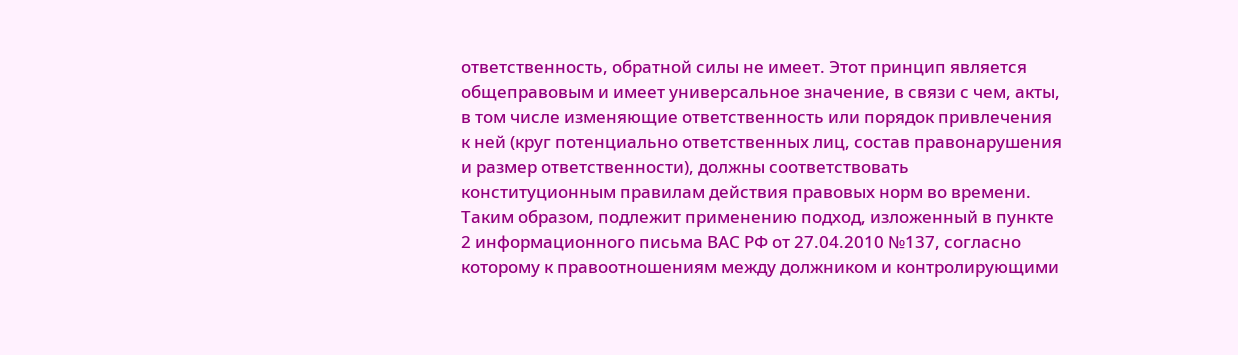ответственность, обратной силы не имеет. Этот принцип является общеправовым и имеет универсальное значение, в связи с чем, акты, в том числе изменяющие ответственность или порядок привлечения к ней (круг потенциально ответственных лиц, состав правонарушения и размер ответственности), должны соответствовать конституционным правилам действия правовых норм во времени. Таким образом, подлежит применению подход, изложенный в пункте 2 информационного письма ВАС РФ от 27.04.2010 №137, согласно которому к правоотношениям между должником и контролирующими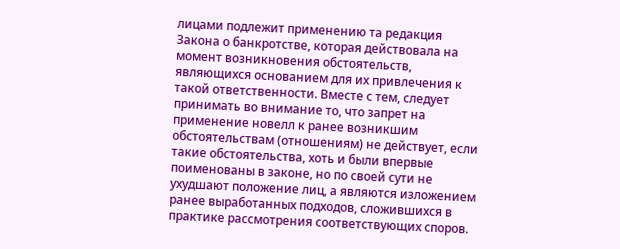лицами подлежит применению та редакция Закона о банкротстве, которая действовала на момент возникновения обстоятельств, являющихся основанием для их привлечения к такой ответственности. Вместе с тем, следует принимать во внимание то, что запрет на применение новелл к ранее возникшим обстоятельствам (отношениям) не действует, если такие обстоятельства, хоть и были впервые поименованы в законе, но по своей сути не ухудшают положение лиц, а являются изложением ранее выработанных подходов, сложившихся в практике рассмотрения соответствующих споров.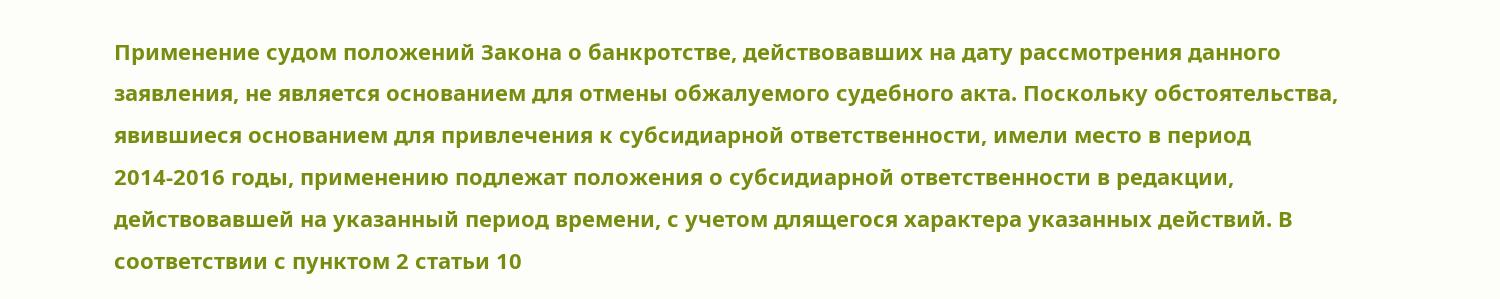Применение судом положений Закона о банкротстве, действовавших на дату рассмотрения данного заявления, не является основанием для отмены обжалуемого судебного акта. Поскольку обстоятельства, явившиеся основанием для привлечения к субсидиарной ответственности, имели место в период 2014-2016 годы, применению подлежат положения о субсидиарной ответственности в редакции, действовавшей на указанный период времени, с учетом длящегося характера указанных действий. В соответствии с пунктом 2 статьи 10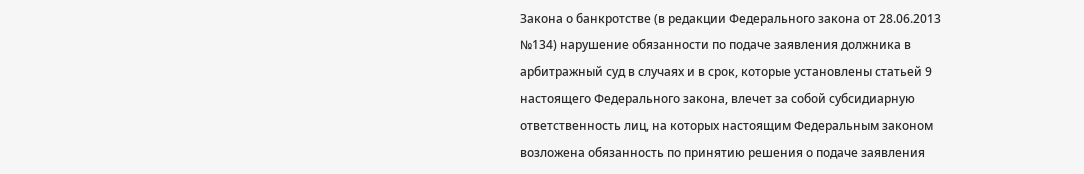Закона о банкротстве (в редакции Федерального закона от 28.06.2013 №134) нарушение обязанности по подаче заявления должника в арбитражный суд в случаях и в срок, которые установлены статьей 9 настоящего Федерального закона, влечет за собой субсидиарную ответственность лиц, на которых настоящим Федеральным законом возложена обязанность по принятию решения о подаче заявления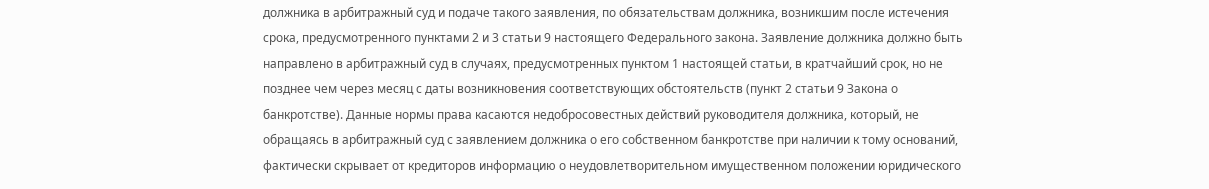должника в арбитражный суд и подаче такого заявления, по обязательствам должника, возникшим после истечения срока, предусмотренного пунктами 2 и 3 статьи 9 настоящего Федерального закона. Заявление должника должно быть направлено в арбитражный суд в случаях, предусмотренных пунктом 1 настоящей статьи, в кратчайший срок, но не позднее чем через месяц с даты возникновения соответствующих обстоятельств (пункт 2 статьи 9 Закона о банкротстве). Данные нормы права касаются недобросовестных действий руководителя должника, который, не обращаясь в арбитражный суд с заявлением должника о его собственном банкротстве при наличии к тому оснований, фактически скрывает от кредиторов информацию о неудовлетворительном имущественном положении юридического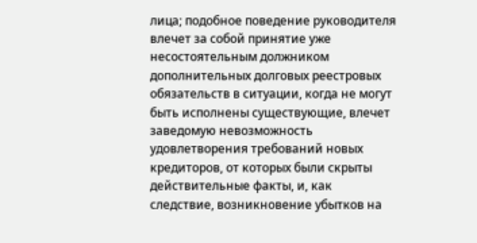лица; подобное поведение руководителя влечет за собой принятие уже несостоятельным должником дополнительных долговых реестровых обязательств в ситуации, когда не могут быть исполнены существующие, влечет заведомую невозможность удовлетворения требований новых кредиторов, от которых были скрыты действительные факты, и, как следствие, возникновение убытков на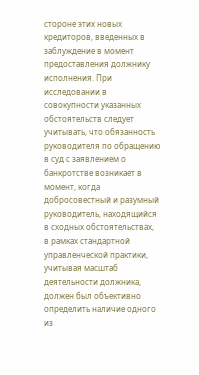стороне этих новых кредиторов, введенных в заблуждение в момент предоставления должнику исполнения. При исследовании в совокупности указанных обстоятельств следует учитывать, что обязанность руководителя по обращению в суд с заявлением о банкротстве возникает в момент, когда добросовестный и разумный руководитель, находящийся в сходных обстоятельствах, в рамках стандартной управленческой практики, учитывая масштаб деятельности должника, должен был объективно определить наличие одного из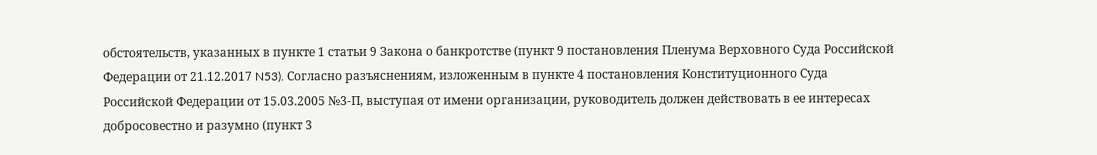обстоятельств, указанных в пункте 1 статьи 9 Закона о банкротстве (пункт 9 постановления Пленума Верховного Суда Российской Федерации от 21.12.2017 N53). Согласно разъяснениям, изложенным в пункте 4 постановления Конституционного Суда Российской Федерации от 15.03.2005 №3-П, выступая от имени организации, руководитель должен действовать в ее интересах добросовестно и разумно (пункт 3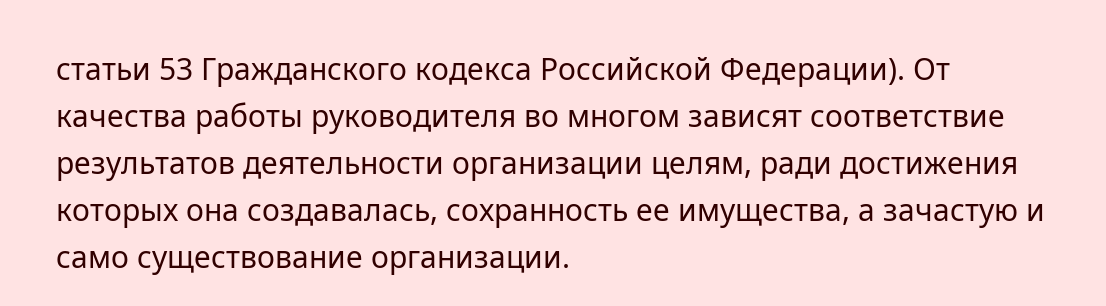статьи 53 Гражданского кодекса Российской Федерации). От качества работы руководителя во многом зависят соответствие результатов деятельности организации целям, ради достижения которых она создавалась, сохранность ее имущества, а зачастую и само существование организации.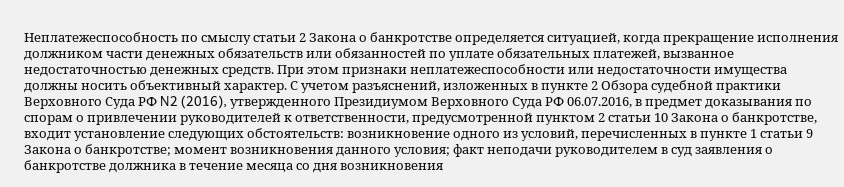Неплатежеспособность по смыслу статьи 2 Закона о банкротстве определяется ситуацией, когда прекращение исполнения должником части денежных обязательств или обязанностей по уплате обязательных платежей, вызванное недостаточностью денежных средств. При этом признаки неплатежеспособности или недостаточности имущества должны носить объективный характер. С учетом разъяснений, изложенных в пункте 2 Обзора судебной практики Верховного Суда РФ N2 (2016), утвержденного Президиумом Верховного Суда РФ 06.07.2016, в предмет доказывания по спорам о привлечении руководителей к ответственности, предусмотренной пунктом 2 статьи 10 Закона о банкротстве, входит установление следующих обстоятельств: возникновение одного из условий, перечисленных в пункте 1 статьи 9 Закона о банкротстве; момент возникновения данного условия; факт неподачи руководителем в суд заявления о банкротстве должника в течение месяца со дня возникновения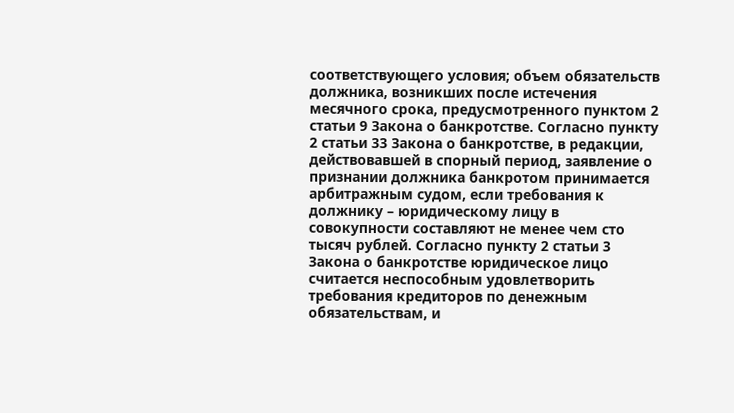соответствующего условия; объем обязательств должника, возникших после истечения месячного срока, предусмотренного пунктом 2 статьи 9 Закона о банкротстве. Согласно пункту 2 статьи 33 Закона о банкротстве, в редакции, действовавшей в спорный период, заявление о признании должника банкротом принимается арбитражным судом, если требования к должнику – юридическому лицу в совокупности составляют не менее чем сто тысяч рублей. Согласно пункту 2 статьи 3 Закона о банкротстве юридическое лицо считается неспособным удовлетворить требования кредиторов по денежным обязательствам, и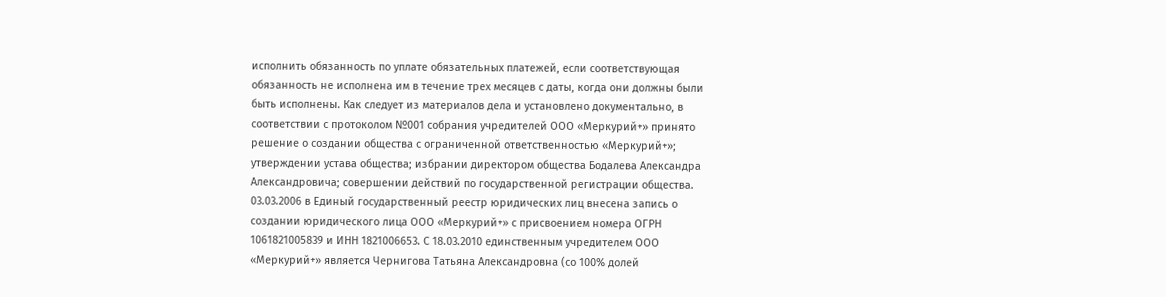исполнить обязанность по уплате обязательных платежей, если соответствующая обязанность не исполнена им в течение трех месяцев с даты, когда они должны были быть исполнены. Как следует из материалов дела и установлено документально, в соответствии с протоколом №001 собрания учредителей ООО «Меркурий+» принято решение о создании общества с ограниченной ответственностью «Меркурий+»; утверждении устава общества; избрании директором общества Бодалева Александра Александровича; совершении действий по государственной регистрации общества. 03.03.2006 в Единый государственный реестр юридических лиц внесена запись о создании юридического лица ООО «Меркурий+» с присвоением номера ОГРН 1061821005839 и ИНН 1821006653. С 18.03.2010 единственным учредителем ООО «Меркурий+» является Чернигова Татьяна Александровна (со 100% долей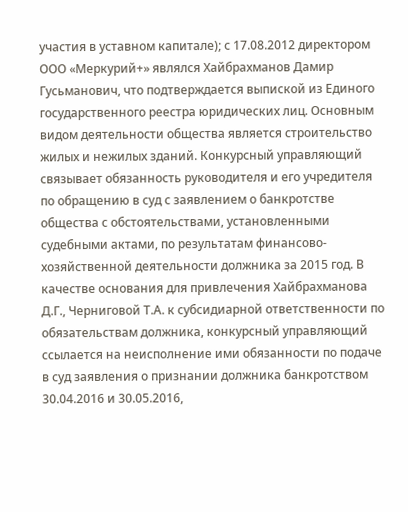участия в уставном капитале); с 17.08.2012 директором ООО «Меркурий+» являлся Хайбрахманов Дамир Гусьманович, что подтверждается выпиской из Единого государственного реестра юридических лиц. Основным видом деятельности общества является строительство жилых и нежилых зданий. Конкурсный управляющий связывает обязанность руководителя и его учредителя по обращению в суд с заявлением о банкротстве общества с обстоятельствами, установленными судебными актами, по результатам финансово-хозяйственной деятельности должника за 2015 год. В качестве основания для привлечения Хайбрахманова Д.Г., Черниговой Т.А. к субсидиарной ответственности по обязательствам должника, конкурсный управляющий ссылается на неисполнение ими обязанности по подаче в суд заявления о признании должника банкротством 30.04.2016 и 30.05.2016,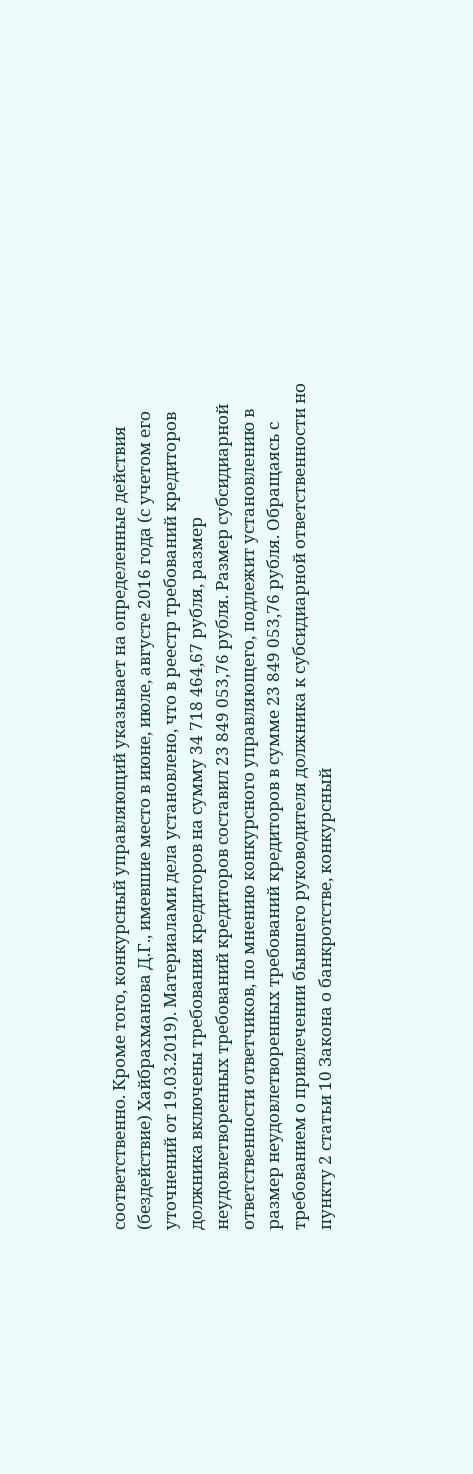соответственно. Кроме того, конкурсный управляющий указывает на определенные действия (бездействие) Хайбрахманова Д.Г., имевшие место в июне, июле, августе 2016 года (с учетом его уточнений от 19.03.2019). Материалами дела установлено, что в реестр требований кредиторов должника включены требования кредиторов на сумму 34 718 464,67 рубля, размер неудовлетворенных требований кредиторов составил 23 849 053,76 рубля. Размер субсидиарной ответственности ответчиков, по мнению конкурсного управляющего, подлежит установлению в размер неудовлетворенных требований кредиторов в сумме 23 849 053,76 рубля. Обращаясь с требованием о привлечении бывшего руководителя должника к субсидиарной ответственности но пункту 2 статьи 10 Закона о банкротстве, конкурсный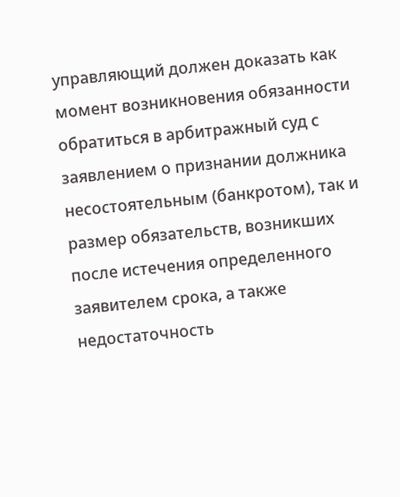управляющий должен доказать как момент возникновения обязанности обратиться в арбитражный суд с заявлением о признании должника несостоятельным (банкротом), так и размер обязательств, возникших после истечения определенного заявителем срока, а также недостаточность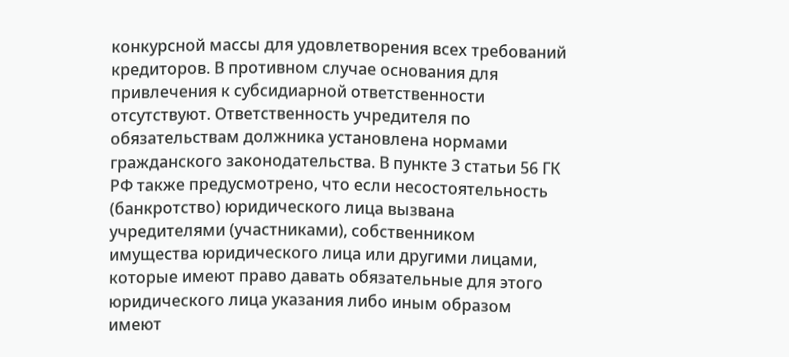конкурсной массы для удовлетворения всех требований кредиторов. В противном случае основания для привлечения к субсидиарной ответственности отсутствуют. Ответственность учредителя по обязательствам должника установлена нормами гражданского законодательства. В пункте 3 статьи 56 ГК РФ также предусмотрено, что если несостоятельность (банкротство) юридического лица вызвана учредителями (участниками), собственником имущества юридического лица или другими лицами, которые имеют право давать обязательные для этого юридического лица указания либо иным образом имеют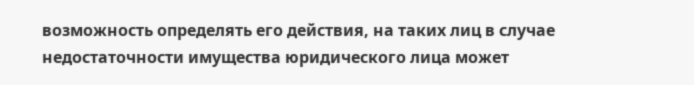возможность определять его действия, на таких лиц в случае недостаточности имущества юридического лица может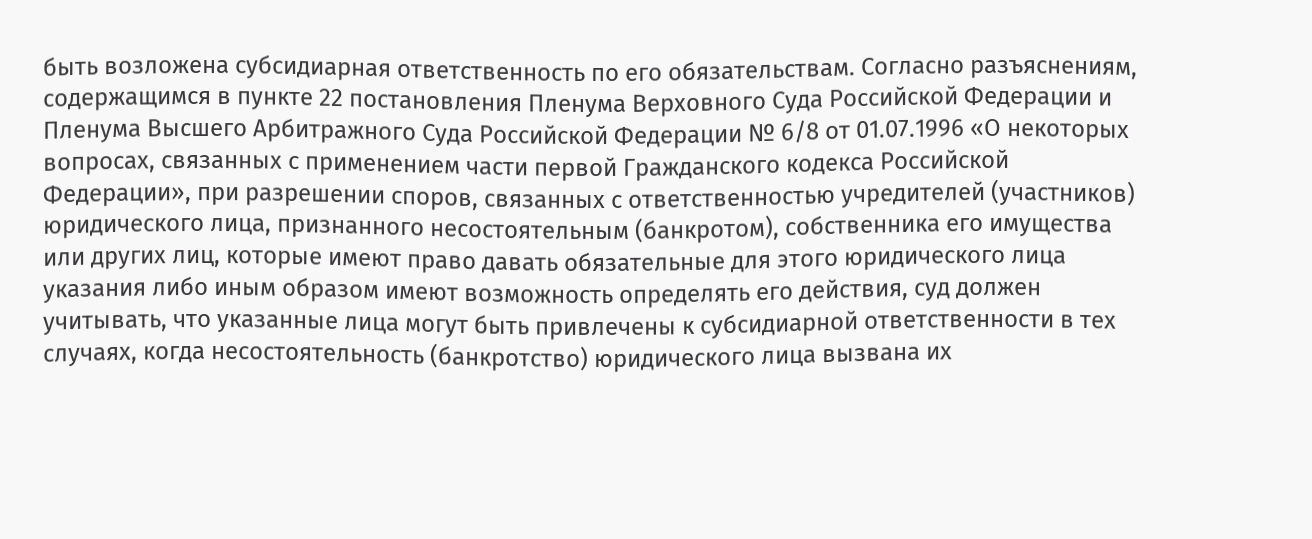быть возложена субсидиарная ответственность по его обязательствам. Согласно разъяснениям, содержащимся в пункте 22 постановления Пленума Верховного Суда Российской Федерации и Пленума Высшего Арбитражного Суда Российской Федерации № 6/8 от 01.07.1996 «О некоторых вопросах, связанных с применением части первой Гражданского кодекса Российской Федерации», при разрешении споров, связанных с ответственностью учредителей (участников) юридического лица, признанного несостоятельным (банкротом), собственника его имущества или других лиц, которые имеют право давать обязательные для этого юридического лица указания либо иным образом имеют возможность определять его действия, суд должен учитывать, что указанные лица могут быть привлечены к субсидиарной ответственности в тех случаях, когда несостоятельность (банкротство) юридического лица вызвана их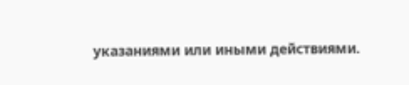указаниями или иными действиями.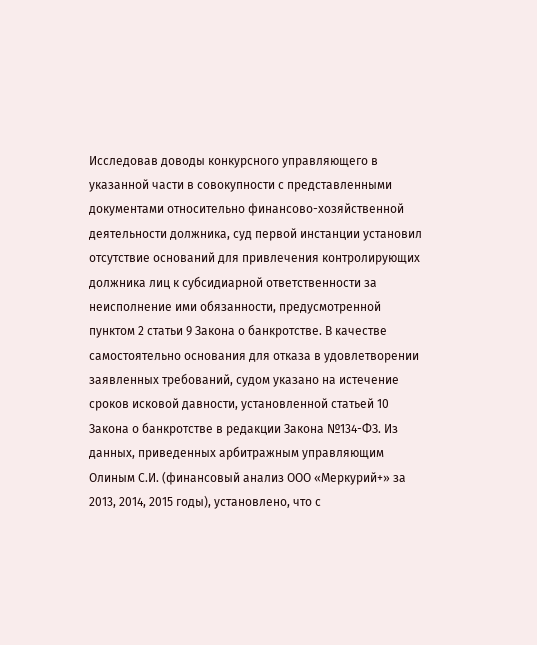Исследовав доводы конкурсного управляющего в указанной части в совокупности с представленными документами относительно финансово-хозяйственной деятельности должника, суд первой инстанции установил отсутствие оснований для привлечения контролирующих должника лиц к субсидиарной ответственности за неисполнение ими обязанности, предусмотренной пунктом 2 статьи 9 Закона о банкротстве. В качестве самостоятельно основания для отказа в удовлетворении заявленных требований, судом указано на истечение сроков исковой давности, установленной статьей 10 Закона о банкротстве в редакции Закона №134-ФЗ. Из данных, приведенных арбитражным управляющим Олиным С.И. (финансовый анализ ООО «Меркурий+» за 2013, 2014, 2015 годы), установлено, что с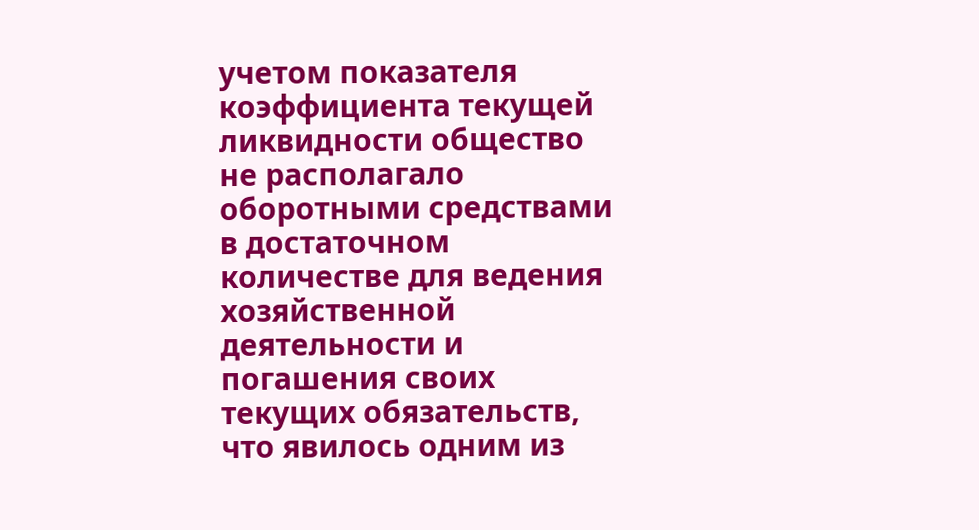учетом показателя коэффициента текущей ликвидности общество не располагало оборотными средствами в достаточном количестве для ведения хозяйственной деятельности и погашения своих текущих обязательств, что явилось одним из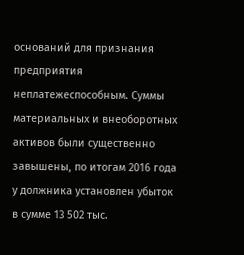оснований для признания предприятия неплатежеспособным. Суммы материальных и внеоборотных активов были существенно завышены, по итогам 2016 года у должника установлен убыток в сумме 13 502 тыс.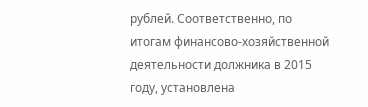рублей. Соответственно, по итогам финансово-хозяйственной деятельности должника в 2015 году, установлена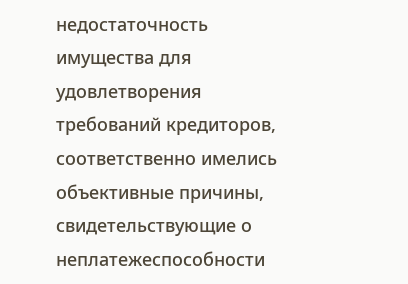недостаточность имущества для удовлетворения требований кредиторов, соответственно имелись объективные причины, свидетельствующие о неплатежеспособности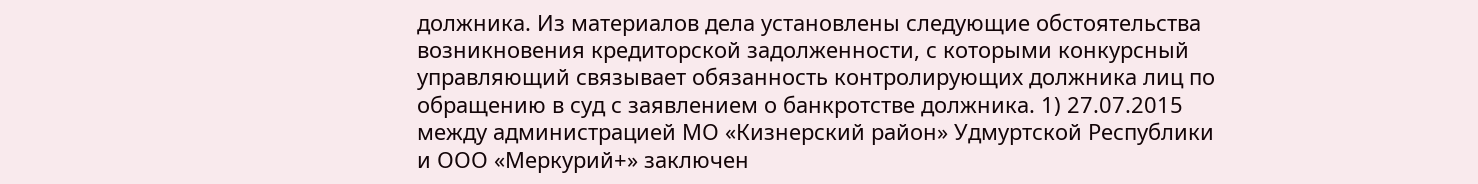должника. Из материалов дела установлены следующие обстоятельства возникновения кредиторской задолженности, с которыми конкурсный управляющий связывает обязанность контролирующих должника лиц по обращению в суд с заявлением о банкротстве должника. 1) 27.07.2015 между администрацией МО «Кизнерский район» Удмуртской Республики и ООО «Меркурий+» заключен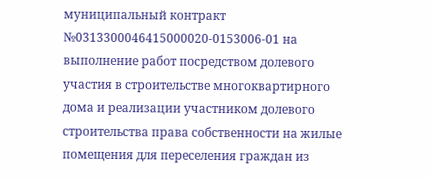муниципальный контракт №0313300046415000020-0153006-01 на выполнение работ посредством долевого участия в строительстве многоквартирного дома и реализации участником долевого строительства права собственности на жилые помещения для переселения граждан из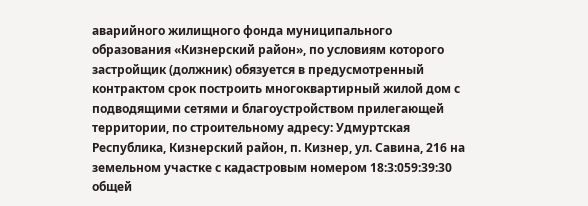аварийного жилищного фонда муниципального образования «Кизнерский район», по условиям которого застройщик (должник) обязуется в предусмотренный контрактом срок построить многоквартирный жилой дом с подводящими сетями и благоустройством прилегающей территории, по строительному адресу: Удмуртская Республика, Кизнерский район, п. Кизнер, ул. Савина, 216 на земельном участке с кадастровым номером 18:3:059:39:30 общей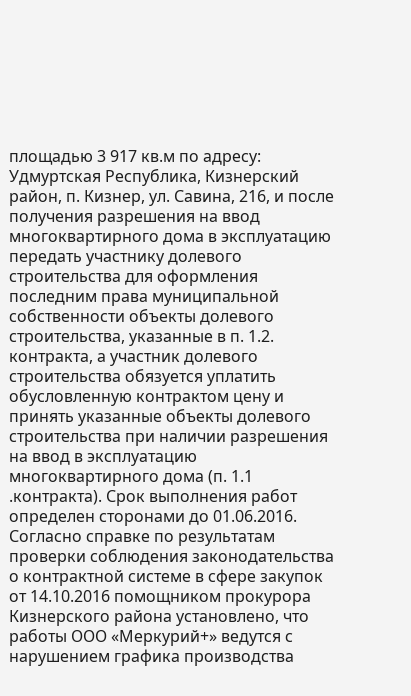площадью 3 917 кв.м по адресу: Удмуртская Республика, Кизнерский район, п. Кизнер, ул. Савина, 216, и после получения разрешения на ввод многоквартирного дома в эксплуатацию передать участнику долевого строительства для оформления последним права муниципальной собственности объекты долевого строительства, указанные в п. 1.2. контракта, а участник долевого строительства обязуется уплатить обусловленную контрактом цену и принять указанные объекты долевого строительства при наличии разрешения на ввод в эксплуатацию многоквартирного дома (п. 1.1 .контракта). Срок выполнения работ определен сторонами до 01.06.2016. Согласно справке по результатам проверки соблюдения законодательства о контрактной системе в сфере закупок от 14.10.2016 помощником прокурора Кизнерского района установлено, что работы ООО «Меркурий+» ведутся с нарушением графика производства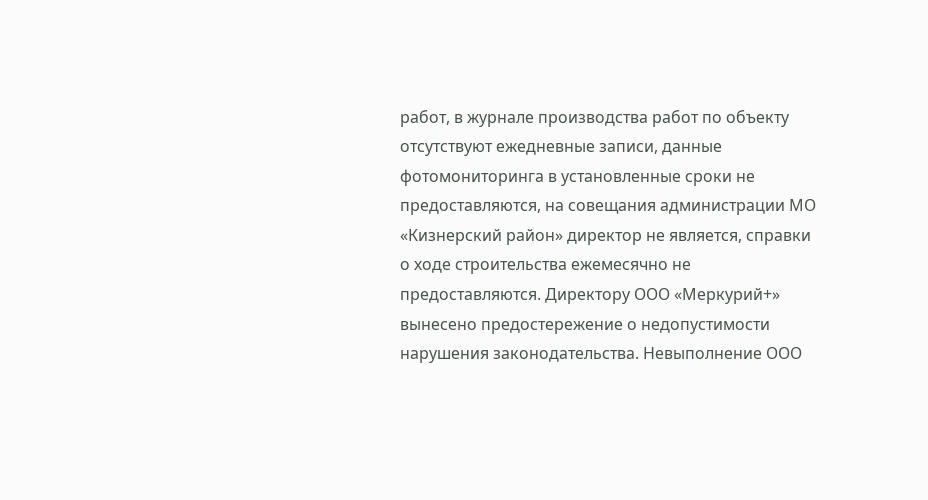работ, в журнале производства работ по объекту отсутствуют ежедневные записи, данные фотомониторинга в установленные сроки не предоставляются, на совещания администрации МО «Кизнерский район» директор не является, справки о ходе строительства ежемесячно не предоставляются. Директору ООО «Меркурий+» вынесено предостережение о недопустимости нарушения законодательства. Невыполнение ООО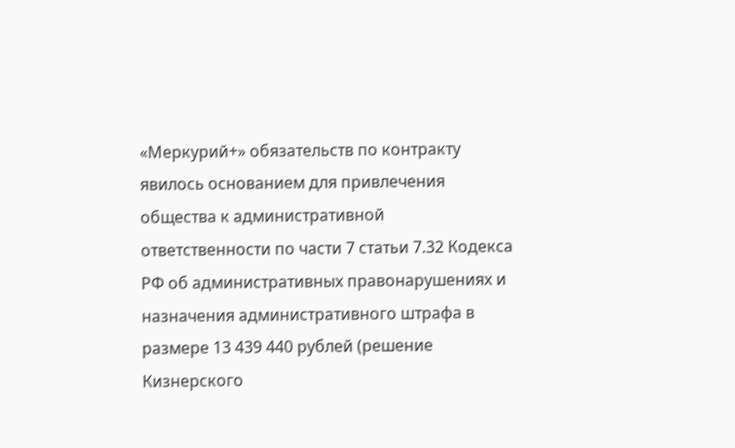«Меркурий+» обязательств по контракту явилось основанием для привлечения общества к административной ответственности по части 7 статьи 7.32 Кодекса РФ об административных правонарушениях и назначения административного штрафа в размере 13 439 440 рублей (решение Кизнерского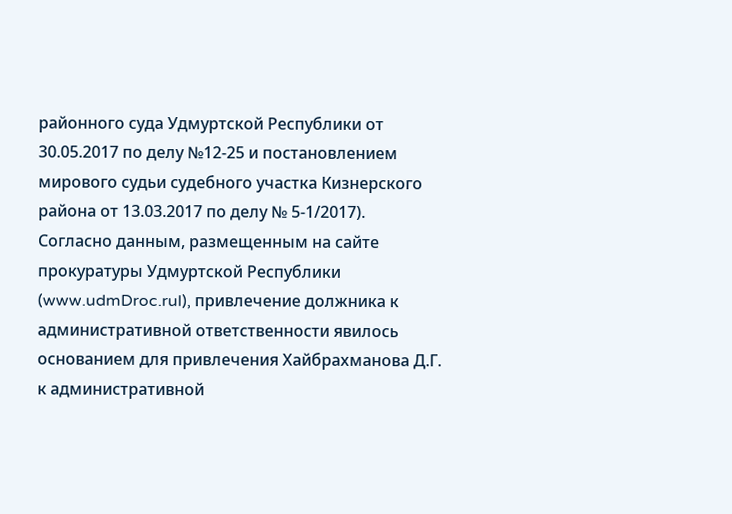районного суда Удмуртской Республики от 30.05.2017 по делу №12-25 и постановлением мирового судьи судебного участка Кизнерского района от 13.03.2017 по делу № 5-1/2017). Согласно данным, размещенным на сайте прокуратуры Удмуртской Республики (www.udmDroc.rul), привлечение должника к административной ответственности явилось основанием для привлечения Хайбрахманова Д.Г. к административной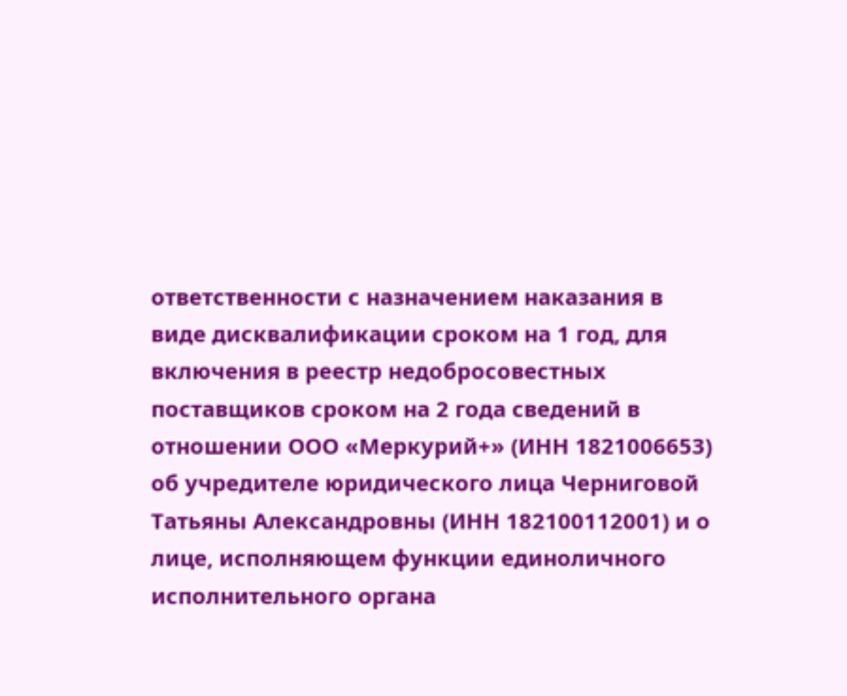ответственности с назначением наказания в виде дисквалификации сроком на 1 год, для включения в реестр недобросовестных поставщиков сроком на 2 года сведений в отношении ООО «Меркурий+» (ИНН 1821006653) об учредителе юридического лица Черниговой Татьяны Александровны (ИНН 182100112001) и о лице, исполняющем функции единоличного исполнительного органа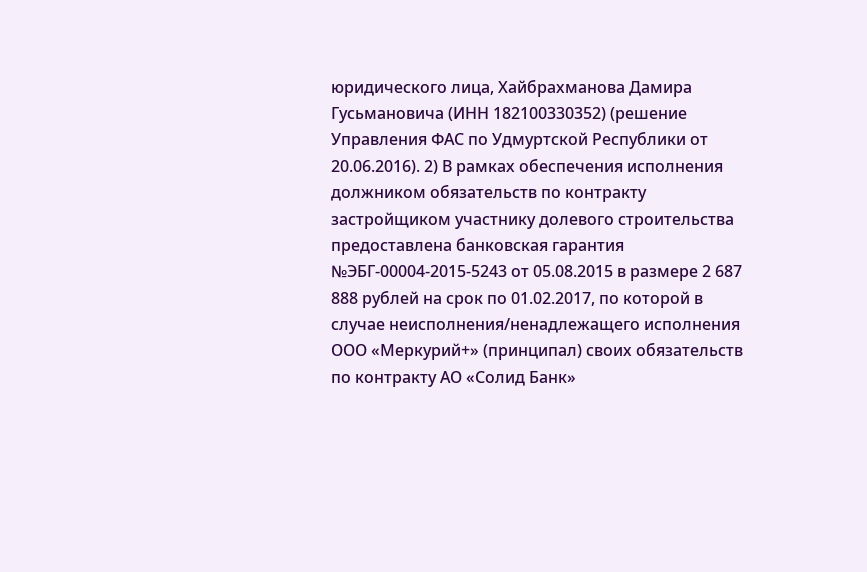юридического лица, Хайбрахманова Дамира Гусьмановича (ИНН 182100330352) (решение Управления ФАС по Удмуртской Республики от 20.06.2016). 2) В рамках обеспечения исполнения должником обязательств по контракту застройщиком участнику долевого строительства предоставлена банковская гарантия №ЭБГ-00004-2015-5243 от 05.08.2015 в размере 2 687 888 рублей на срок по 01.02.2017, по которой в случае неисполнения/ненадлежащего исполнения ООО «Меркурий+» (принципал) своих обязательств по контракту АО «Солид Банк»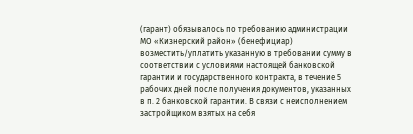(гарант) обязывалось по требованию администрации МО «Кизнерский район» (бенефициар) возместить/уплатить указанную в требовании сумму в соответствии с условиями настоящей банковской гарантии и государственного контракта, в течение 5 рабочих дней после получения документов, указанных в п. 2 банковской гарантии. В связи с неисполнением застройщиком взятых на себя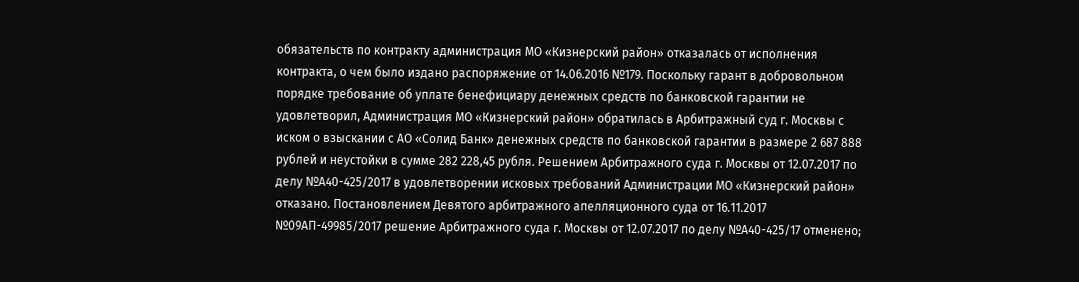обязательств по контракту администрация МО «Кизнерский район» отказалась от исполнения контракта, о чем было издано распоряжение от 14.06.2016 №179. Поскольку гарант в добровольном порядке требование об уплате бенефициару денежных средств по банковской гарантии не удовлетворил, Администрация МО «Кизнерский район» обратилась в Арбитражный суд г. Москвы с иском о взыскании с АО «Солид Банк» денежных средств по банковской гарантии в размере 2 687 888 рублей и неустойки в сумме 282 228,45 рубля. Решением Арбитражного суда г. Москвы от 12.07.2017 по делу №А40-425/2017 в удовлетворении исковых требований Администрации МО «Кизнерский район» отказано. Постановлением Девятого арбитражного апелляционного суда от 16.11.2017 №09АП-49985/2017 решение Арбитражного суда г. Москвы от 12.07.2017 по делу №А40-425/17 отменено;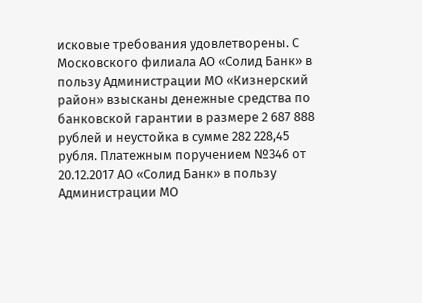исковые требования удовлетворены. С Московского филиала АО «Солид Банк» в пользу Администрации МО «Кизнерский район» взысканы денежные средства по банковской гарантии в размере 2 687 888 рублей и неустойка в сумме 282 228,45 рубля. Платежным поручением №346 от 20.12.2017 АО «Солид Банк» в пользу Администрации МО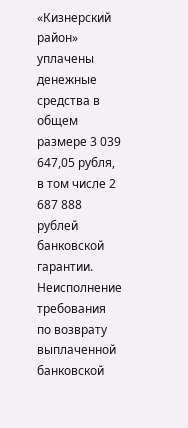«Кизнерский район» уплачены денежные средства в общем размере 3 039 647,05 рубля, в том числе 2 687 888 рублей банковской гарантии. Неисполнение требования по возврату выплаченной банковской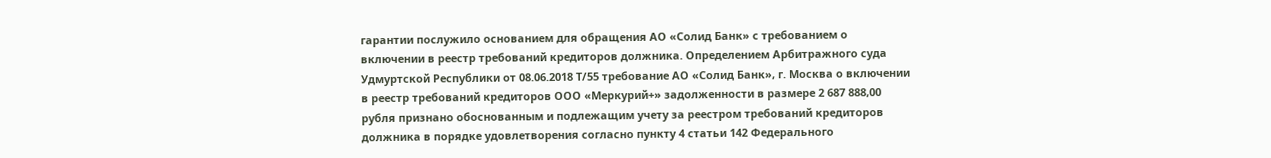гарантии послужило основанием для обращения АО «Солид Банк» с требованием о включении в реестр требований кредиторов должника. Определением Арбитражного суда Удмуртской Республики от 08.06.2018 Т/55 требование АО «Солид Банк», г. Москва о включении в реестр требований кредиторов ООО «Меркурий+» задолженности в размере 2 687 888,00 рубля признано обоснованным и подлежащим учету за реестром требований кредиторов должника в порядке удовлетворения согласно пункту 4 статьи 142 Федерального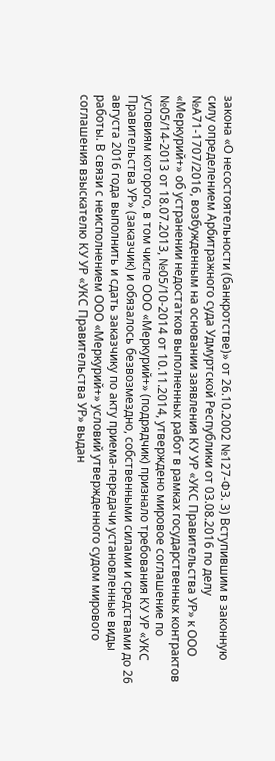закона «О несостоятельности (банкротстве)» от 26.10.2002 №127-ФЗ. 3) Вступившим в законную силу определением Арбитражного суда Удмуртской Республики от 03.08.2016 по делу №А71-1707/2016, возбужденным на основании заявления КУ УР «УКС Правительства УР» к ООО «Меркурий+» об устранении недостатков выполненных работ в рамках государственных контрактов №05/14-2013 от 18.07.2013, №05/10-2014 от 10.11.2014, утверждено мировое соглашение по условиям которого, в том числе ООО «Меркурий+» (подрядчик) признало требования КУ УР «УКС Правительства УР» (заказчик) и обязалось безвозмездно, собственными силами и средствами до 26 августа 2016 года выполнить и сдать заказчику по акту приема-передачи установленные виды работы. В связи с неисполнением ООО «Меркурий+» условий утвержденного судом мирового соглашения взыскателю КУ УР «УКС Правительства УР» выдан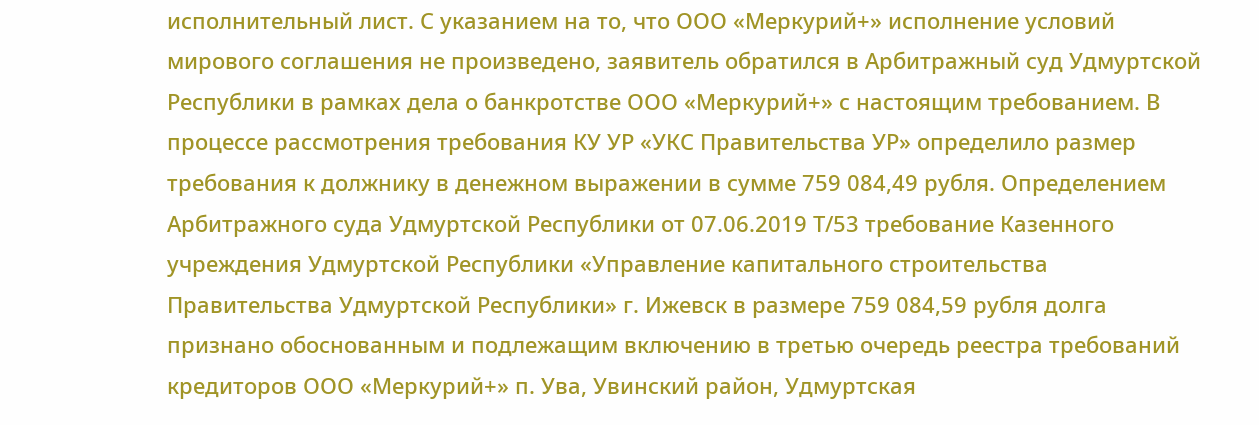исполнительный лист. С указанием на то, что ООО «Меркурий+» исполнение условий мирового соглашения не произведено, заявитель обратился в Арбитражный суд Удмуртской Республики в рамках дела о банкротстве ООО «Меркурий+» с настоящим требованием. В процессе рассмотрения требования КУ УР «УКС Правительства УР» определило размер требования к должнику в денежном выражении в сумме 759 084,49 рубля. Определением Арбитражного суда Удмуртской Республики от 07.06.2019 Т/53 требование Казенного учреждения Удмуртской Республики «Управление капитального строительства Правительства Удмуртской Республики» г. Ижевск в размере 759 084,59 рубля долга признано обоснованным и подлежащим включению в третью очередь реестра требований кредиторов ООО «Меркурий+» п. Ува, Увинский район, Удмуртская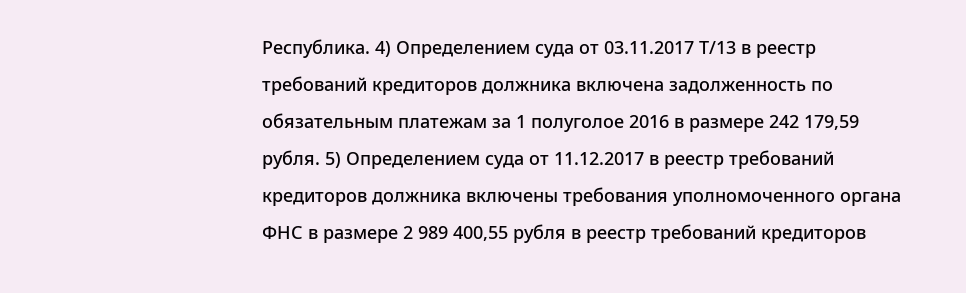Республика. 4) Определением суда от 03.11.2017 Т/13 в реестр требований кредиторов должника включена задолженность по обязательным платежам за 1 полуголое 2016 в размере 242 179,59 рубля. 5) Определением суда от 11.12.2017 в реестр требований кредиторов должника включены требования уполномоченного органа ФНС в размере 2 989 400,55 рубля в реестр требований кредиторов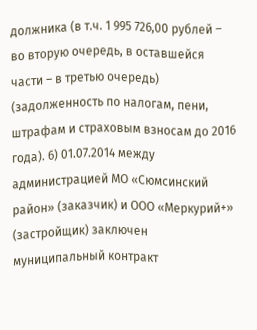должника (в т.ч. 1 995 726,00 рублей – во вторую очередь, в оставшейся части – в третью очередь) (задолженность по налогам, пени, штрафам и страховым взносам до 2016 года). 6) 01.07.2014 между администрацией МО «Сюмсинский район» (заказчик) и ООО «Меркурий+» (застройщик) заключен муниципальный контракт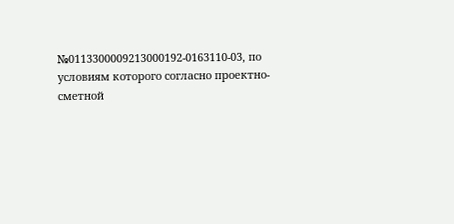№0113300009213000192-0163110-03, по условиям которого согласно проектно-сметной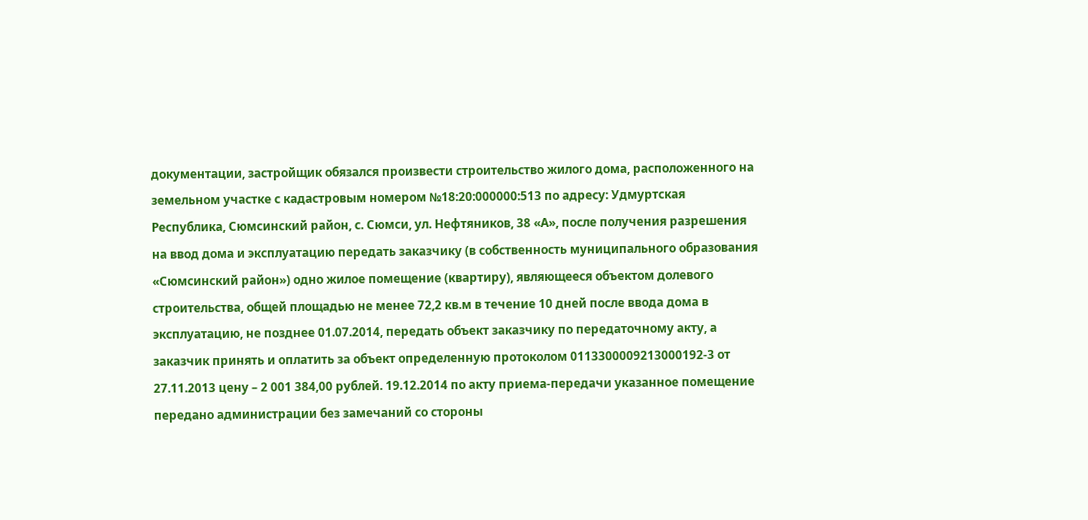документации, застройщик обязался произвести строительство жилого дома, расположенного на земельном участке с кадастровым номером №18:20:000000:513 по адресу: Удмуртская Республика, Сюмсинский район, с. Сюмси, ул. Нефтяников, 38 «А», после получения разрешения на ввод дома и эксплуатацию передать заказчику (в собственность муниципального образования «Сюмсинский район») одно жилое помещение (квартиру), являющееся объектом долевого строительства, общей площадью не менее 72,2 кв.м в течение 10 дней после ввода дома в эксплуатацию, не позднее 01.07.2014, передать объект заказчику по передаточному акту, а заказчик принять и оплатить за объект определенную протоколом 0113300009213000192-3 от 27.11.2013 цену – 2 001 384,00 рублей. 19.12.2014 по акту приема-передачи указанное помещение передано администрации без замечаний со стороны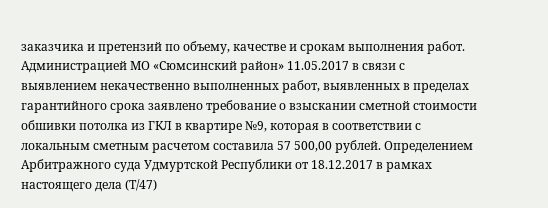заказчика и претензий по объему, качестве и срокам выполнения работ. Администрацией МО «Сюмсинский район» 11.05.2017 в связи с выявлением некачественно выполненных работ, выявленных в пределах гарантийного срока заявлено требование о взыскании сметной стоимости обшивки потолка из ГКЛ в квартире №9, которая в соответствии с локальным сметным расчетом составила 57 500,00 рублей. Определением Арбитражного суда Удмуртской Республики от 18.12.2017 в рамках настоящего дела (Т/47)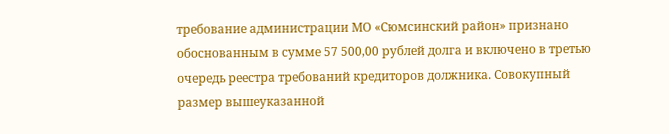требование администрации МО «Сюмсинский район» признано обоснованным в сумме 57 500,00 рублей долга и включено в третью очередь реестра требований кредиторов должника. Совокупный размер вышеуказанной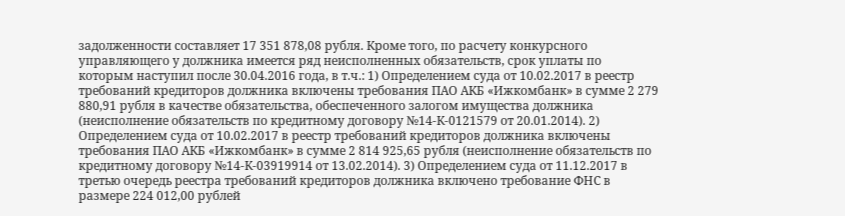задолженности составляет 17 351 878,08 рубля. Кроме того, по расчету конкурсного управляющего у должника имеется ряд неисполненных обязательств, срок уплаты по которым наступил после 30.04.2016 года, в т.ч.: 1) Определением суда от 10.02.2017 в реестр требований кредиторов должника включены требования ПАО АКБ «Ижкомбанк» в сумме 2 279 880,91 рубля в качестве обязательства, обеспеченного залогом имущества должника (неисполнение обязательств по кредитному договору №14-К-0121579 от 20.01.2014). 2) Определением суда от 10.02.2017 в реестр требований кредиторов должника включены требования ПАО АКБ «Ижкомбанк» в сумме 2 814 925,65 рубля (неисполнение обязательств по кредитному договору №14-К-03919914 от 13.02.2014). 3) Определением суда от 11.12.2017 в третью очередь реестра требований кредиторов должника включено требование ФНС в размере 224 012,00 рублей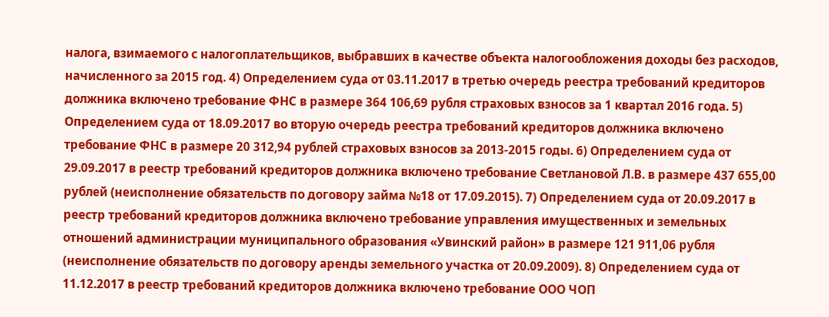налога, взимаемого с налогоплательщиков, выбравших в качестве объекта налогообложения доходы без расходов, начисленного за 2015 год. 4) Определением суда от 03.11.2017 в третью очередь реестра требований кредиторов должника включено требование ФНС в размере 364 106,69 рубля страховых взносов за 1 квартал 2016 года. 5) Определением суда от 18.09.2017 во вторую очередь реестра требований кредиторов должника включено требование ФНС в размере 20 312,94 рублей страховых взносов за 2013-2015 годы. 6) Определением суда от 29.09.2017 в реестр требований кредиторов должника включено требование Светлановой Л.В. в размере 437 655,00 рублей (неисполнение обязательств по договору займа №18 от 17.09.2015). 7) Определением суда от 20.09.2017 в реестр требований кредиторов должника включено требование управления имущественных и земельных отношений администрации муниципального образования «Увинский район» в размере 121 911,06 рубля (неисполнение обязательств по договору аренды земельного участка от 20.09.2009). 8) Определением суда от 11.12.2017 в реестр требований кредиторов должника включено требование ООО ЧОП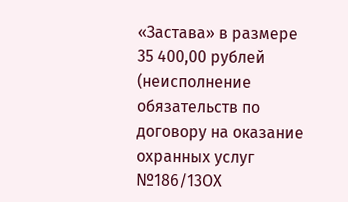«Застава» в размере 35 400,00 рублей (неисполнение обязательств по договору на оказание охранных услуг №186/13ОХ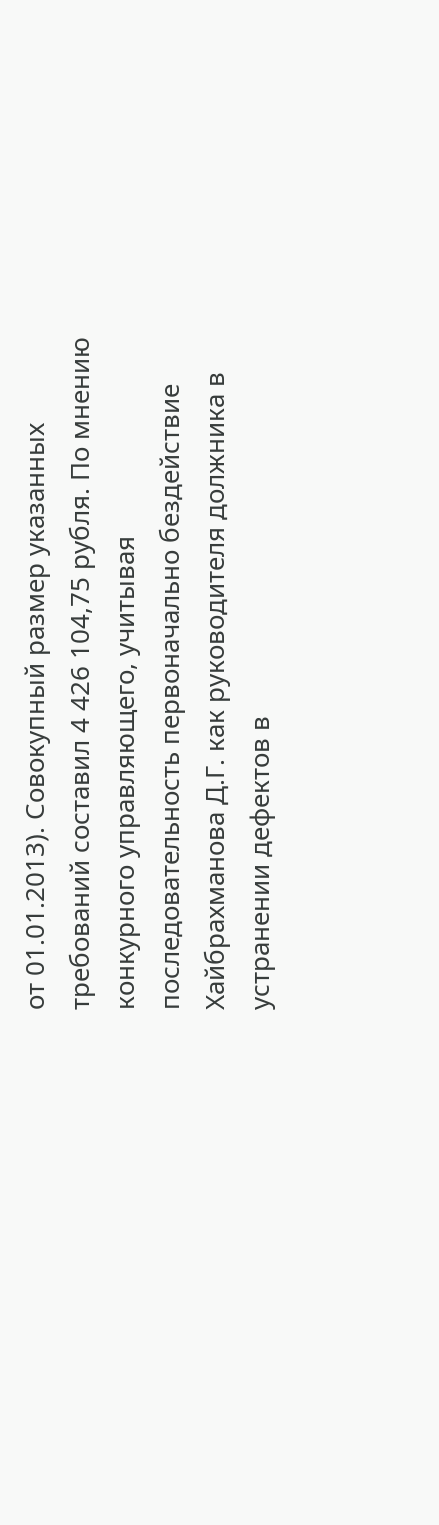от 01.01.2013). Совокупный размер указанных требований составил 4 426 104,75 рубля. По мнению конкурного управляющего, учитывая последовательность первоначально бездействие Хайбрахманова Д.Г. как руководителя должника в устранении дефектов в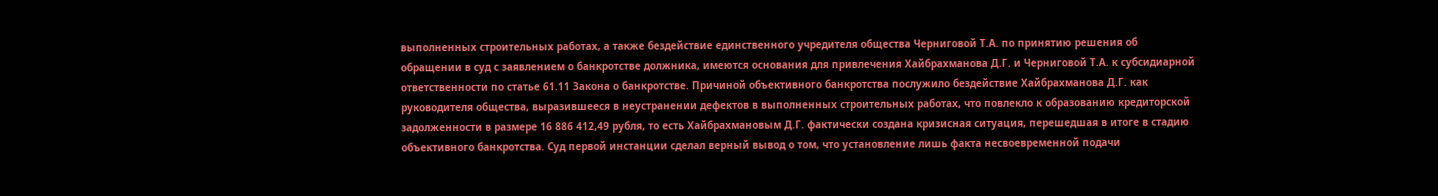выполненных строительных работах, а также бездействие единственного учредителя общества Черниговой Т.А. по принятию решения об обращении в суд с заявлением о банкротстве должника, имеются основания для привлечения Хайбрахманова Д.Г. и Черниговой Т.А. к субсидиарной ответственности по статье 61.11 Закона о банкротстве. Причиной объективного банкротства послужило бездействие Хайбрахманова Д.Г. как руководителя общества, выразившееся в неустранении дефектов в выполненных строительных работах, что повлекло к образованию кредиторской задолженности в размере 16 886 412,49 рубля, то есть Хайбрахмановым Д.Г. фактически создана кризисная ситуация, перешедшая в итоге в стадию объективного банкротства. Суд первой инстанции сделал верный вывод о том, что установление лишь факта несвоевременной подачи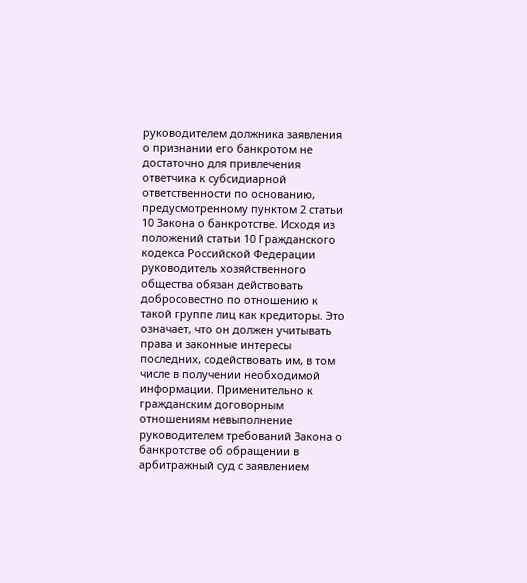руководителем должника заявления о признании его банкротом не достаточно для привлечения ответчика к субсидиарной ответственности по основанию, предусмотренному пунктом 2 статьи 10 Закона о банкротстве. Исходя из положений статьи 10 Гражданского кодекса Российской Федерации руководитель хозяйственного общества обязан действовать добросовестно по отношению к такой группе лиц как кредиторы. Это означает, что он должен учитывать права и законные интересы последних, содействовать им, в том числе в получении необходимой информации. Применительно к гражданским договорным отношениям невыполнение руководителем требований Закона о банкротстве об обращении в арбитражный суд с заявлением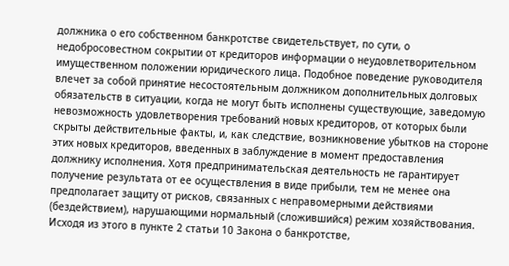должника о его собственном банкротстве свидетельствует, по сути, о недобросовестном сокрытии от кредиторов информации о неудовлетворительном имущественном положении юридического лица. Подобное поведение руководителя влечет за собой принятие несостоятельным должником дополнительных долговых обязательств в ситуации, когда не могут быть исполнены существующие, заведомую невозможность удовлетворения требований новых кредиторов, от которых были скрыты действительные факты, и, как следствие, возникновение убытков на стороне этих новых кредиторов, введенных в заблуждение в момент предоставления должнику исполнения. Хотя предпринимательская деятельность не гарантирует получение результата от ее осуществления в виде прибыли, тем не менее она предполагает защиту от рисков, связанных с неправомерными действиями (бездействием), нарушающими нормальный (сложившийся) режим хозяйствования. Исходя из этого в пункте 2 статьи 10 Закона о банкротстве,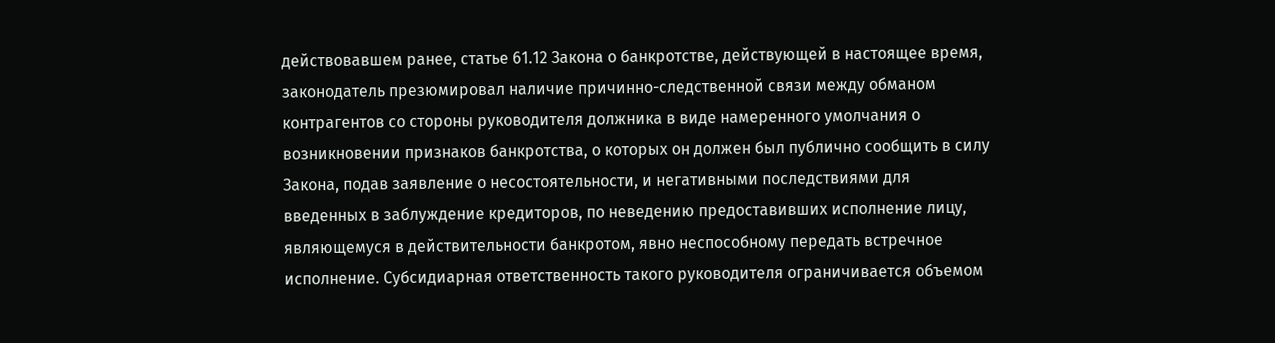действовавшем ранее, статье 61.12 Закона о банкротстве, действующей в настоящее время, законодатель презюмировал наличие причинно-следственной связи между обманом контрагентов со стороны руководителя должника в виде намеренного умолчания о возникновении признаков банкротства, о которых он должен был публично сообщить в силу Закона, подав заявление о несостоятельности, и негативными последствиями для введенных в заблуждение кредиторов, по неведению предоставивших исполнение лицу, являющемуся в действительности банкротом, явно неспособному передать встречное исполнение. Субсидиарная ответственность такого руководителя ограничивается объемом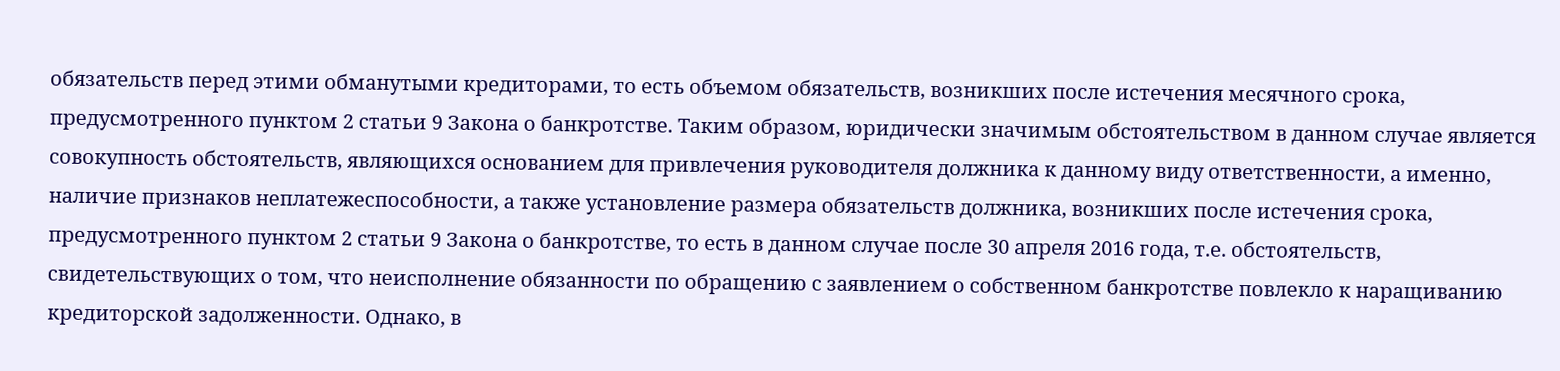обязательств перед этими обманутыми кредиторами, то есть объемом обязательств, возникших после истечения месячного срока, предусмотренного пунктом 2 статьи 9 Закона о банкротстве. Таким образом, юридически значимым обстоятельством в данном случае является совокупность обстоятельств, являющихся основанием для привлечения руководителя должника к данному виду ответственности, а именно, наличие признаков неплатежеспособности, а также установление размера обязательств должника, возникших после истечения срока, предусмотренного пунктом 2 статьи 9 Закона о банкротстве, то есть в данном случае после 30 апреля 2016 года, т.е. обстоятельств, свидетельствующих о том, что неисполнение обязанности по обращению с заявлением о собственном банкротстве повлекло к наращиванию кредиторской задолженности. Однако, в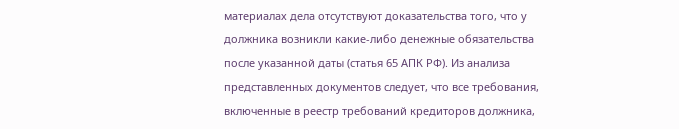материалах дела отсутствуют доказательства того, что у должника возникли какие-либо денежные обязательства после указанной даты (статья 65 АПК РФ). Из анализа представленных документов следует, что все требования, включенные в реестр требований кредиторов должника,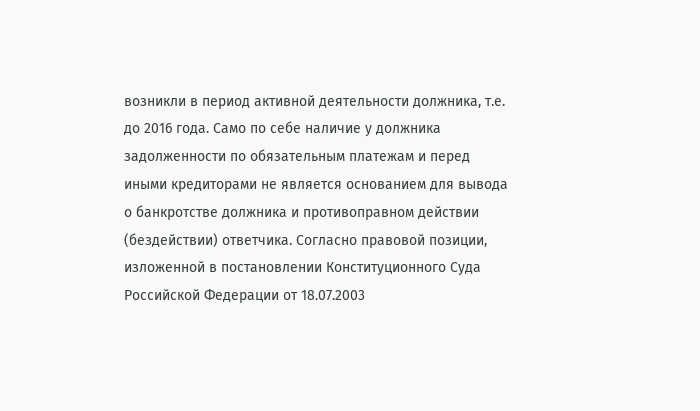возникли в период активной деятельности должника, т.е. до 2016 года. Само по себе наличие у должника задолженности по обязательным платежам и перед иными кредиторами не является основанием для вывода о банкротстве должника и противоправном действии (бездействии) ответчика. Согласно правовой позиции, изложенной в постановлении Конституционного Суда Российской Федерации от 18.07.2003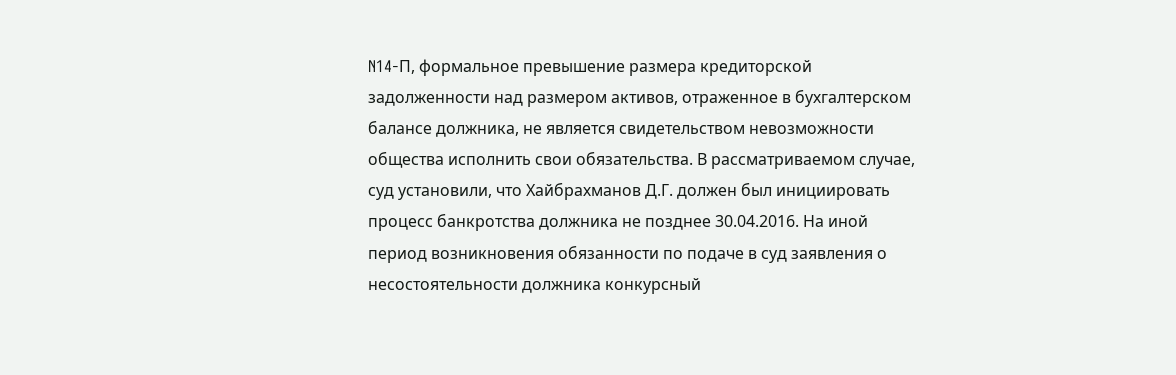N14-П, формальное превышение размера кредиторской задолженности над размером активов, отраженное в бухгалтерском балансе должника, не является свидетельством невозможности общества исполнить свои обязательства. В рассматриваемом случае, суд установили, что Хайбрахманов Д.Г. должен был инициировать процесс банкротства должника не позднее 30.04.2016. На иной период возникновения обязанности по подаче в суд заявления о несостоятельности должника конкурсный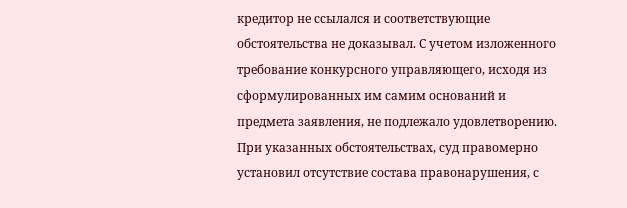кредитор не ссылался и соответствующие обстоятельства не доказывал. С учетом изложенного требование конкурсного управляющего, исходя из сформулированных им самим оснований и предмета заявления, не подлежало удовлетворению. При указанных обстоятельствах, суд правомерно установил отсутствие состава правонарушения, с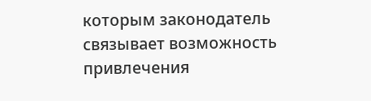которым законодатель связывает возможность привлечения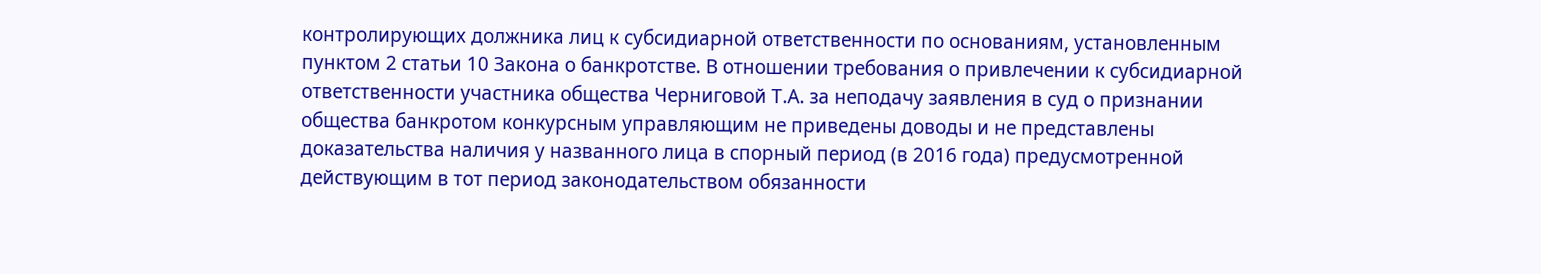контролирующих должника лиц к субсидиарной ответственности по основаниям, установленным пунктом 2 статьи 10 Закона о банкротстве. В отношении требования о привлечении к субсидиарной ответственности участника общества Черниговой Т.А. за неподачу заявления в суд о признании общества банкротом конкурсным управляющим не приведены доводы и не представлены доказательства наличия у названного лица в спорный период (в 2016 года) предусмотренной действующим в тот период законодательством обязанности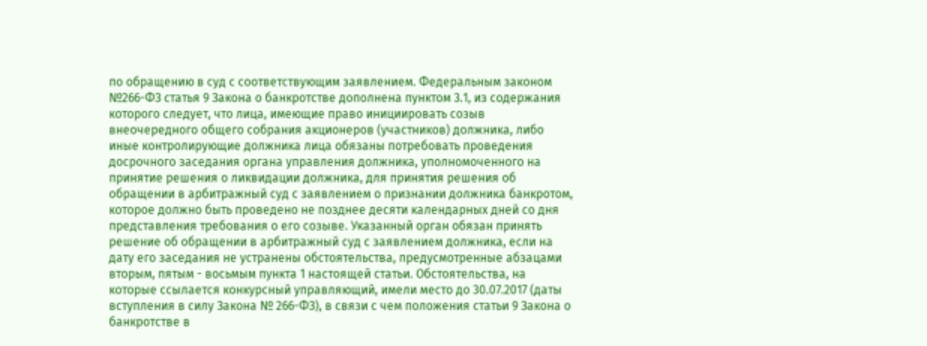по обращению в суд с соответствующим заявлением. Федеральным законом №266-ФЗ статья 9 Закона о банкротстве дополнена пунктом 3.1, из содержания которого следует, что лица, имеющие право инициировать созыв внеочередного общего собрания акционеров (участников) должника, либо иные контролирующие должника лица обязаны потребовать проведения досрочного заседания органа управления должника, уполномоченного на принятие решения о ликвидации должника, для принятия решения об обращении в арбитражный суд с заявлением о признании должника банкротом, которое должно быть проведено не позднее десяти календарных дней со дня представления требования о его созыве. Указанный орган обязан принять решение об обращении в арбитражный суд с заявлением должника, если на дату его заседания не устранены обстоятельства, предусмотренные абзацами вторым, пятым - восьмым пункта 1 настоящей статьи. Обстоятельства, на которые ссылается конкурсный управляющий, имели место до 30.07.2017 (даты вступления в силу Закона № 266-ФЗ), в связи с чем положения статьи 9 Закона о банкротстве в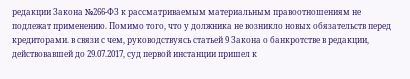редакции Закона №266-ФЗ к рассматриваемым материальным правоотношениям не подлежат применению. Помимо того, что у должника не возникло новых обязательств перед кредиторами. в связи с чем, руководствуясь статьей 9 Закона о банкротстве в редакции, действовавшей до 29.07.2017, суд первой инстанции пришел к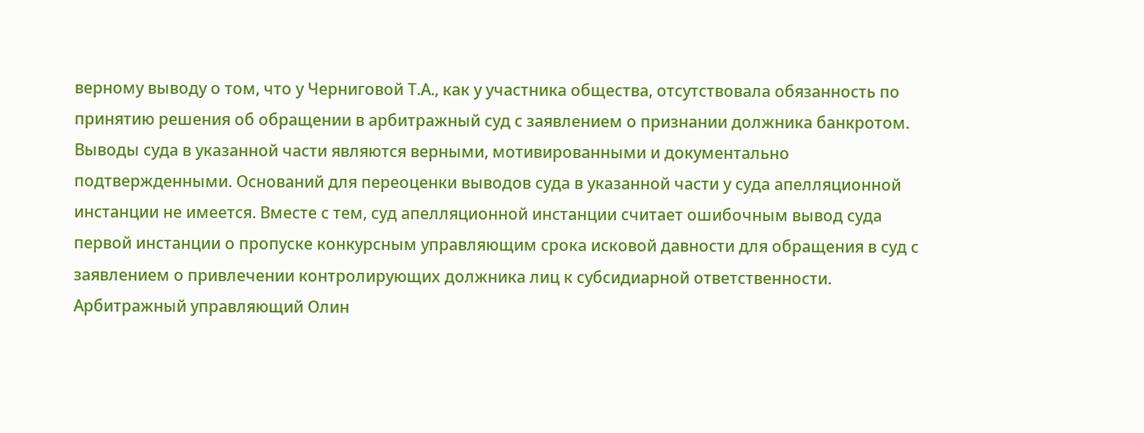верному выводу о том, что у Черниговой Т.А., как у участника общества, отсутствовала обязанность по принятию решения об обращении в арбитражный суд с заявлением о признании должника банкротом. Выводы суда в указанной части являются верными, мотивированными и документально подтвержденными. Оснований для переоценки выводов суда в указанной части у суда апелляционной инстанции не имеется. Вместе с тем, суд апелляционной инстанции считает ошибочным вывод суда первой инстанции о пропуске конкурсным управляющим срока исковой давности для обращения в суд с заявлением о привлечении контролирующих должника лиц к субсидиарной ответственности. Арбитражный управляющий Олин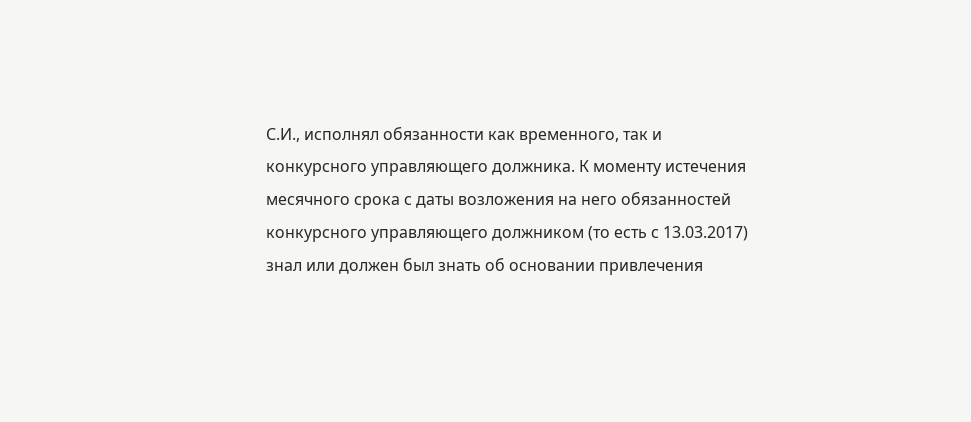С.И., исполнял обязанности как временного, так и конкурсного управляющего должника. К моменту истечения месячного срока с даты возложения на него обязанностей конкурсного управляющего должником (то есть с 13.03.2017) знал или должен был знать об основании привлечения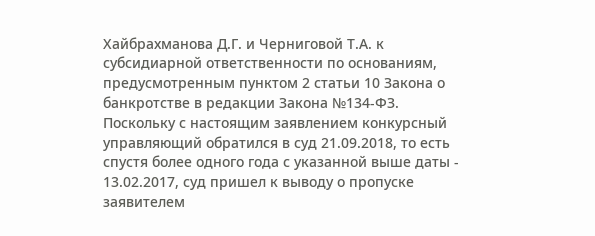Хайбрахманова Д.Г. и Черниговой Т.А. к субсидиарной ответственности по основаниям, предусмотренным пунктом 2 статьи 10 Закона о банкротстве в редакции Закона №134-ФЗ. Поскольку с настоящим заявлением конкурсный управляющий обратился в суд 21.09.2018, то есть спустя более одного года с указанной выше даты - 13.02.2017, суд пришел к выводу о пропуске заявителем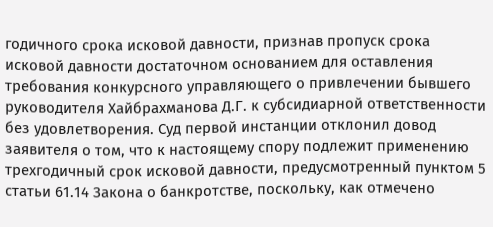годичного срока исковой давности, признав пропуск срока исковой давности достаточном основанием для оставления требования конкурсного управляющего о привлечении бывшего руководителя Хайбрахманова Д.Г. к субсидиарной ответственности без удовлетворения. Суд первой инстанции отклонил довод заявителя о том, что к настоящему спору подлежит применению трехгодичный срок исковой давности, предусмотренный пунктом 5 статьи 61.14 Закона о банкротстве, поскольку, как отмечено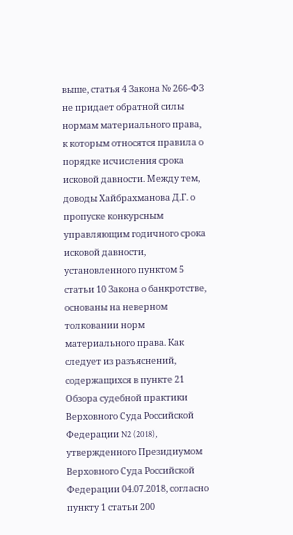выше, статья 4 Закона № 266-ФЗ не придает обратной силы нормам материального права, к которым относятся правила о порядке исчисления срока исковой давности. Между тем, доводы Хайбрахманова Д.Г. о пропуске конкурсным управляющим годичного срока исковой давности, установленного пунктом 5 статьи 10 Закона о банкротстве, основаны на неверном толковании норм материального права. Как следует из разъяснений, содержащихся в пункте 21 Обзора судебной практики Верховного Суда Российской Федерации N2 (2018), утвержденного Президиумом Верховного Суда Российской Федерации 04.07.2018, согласно пункту 1 статьи 200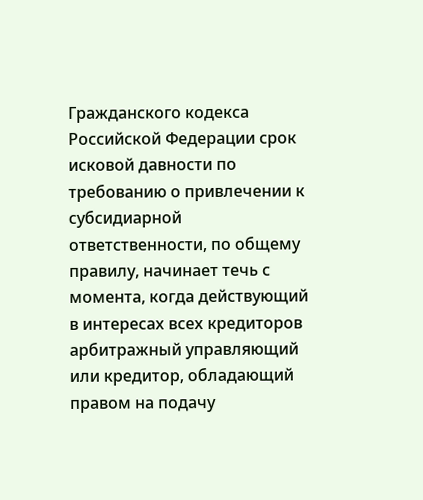Гражданского кодекса Российской Федерации срок исковой давности по требованию о привлечении к субсидиарной ответственности, по общему правилу, начинает течь с момента, когда действующий в интересах всех кредиторов арбитражный управляющий или кредитор, обладающий правом на подачу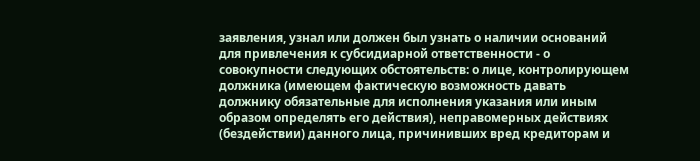заявления, узнал или должен был узнать о наличии оснований для привлечения к субсидиарной ответственности - о совокупности следующих обстоятельств: о лице, контролирующем должника (имеющем фактическую возможность давать должнику обязательные для исполнения указания или иным образом определять его действия), неправомерных действиях (бездействии) данного лица, причинивших вред кредиторам и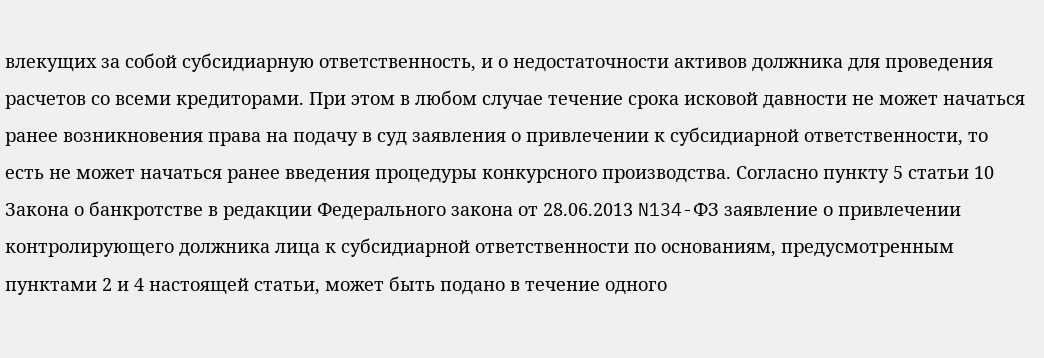влекущих за собой субсидиарную ответственность, и о недостаточности активов должника для проведения расчетов со всеми кредиторами. При этом в любом случае течение срока исковой давности не может начаться ранее возникновения права на подачу в суд заявления о привлечении к субсидиарной ответственности, то есть не может начаться ранее введения процедуры конкурсного производства. Согласно пункту 5 статьи 10 Закона о банкротстве в редакции Федерального закона от 28.06.2013 N134-ФЗ заявление о привлечении контролирующего должника лица к субсидиарной ответственности по основаниям, предусмотренным пунктами 2 и 4 настоящей статьи, может быть подано в течение одного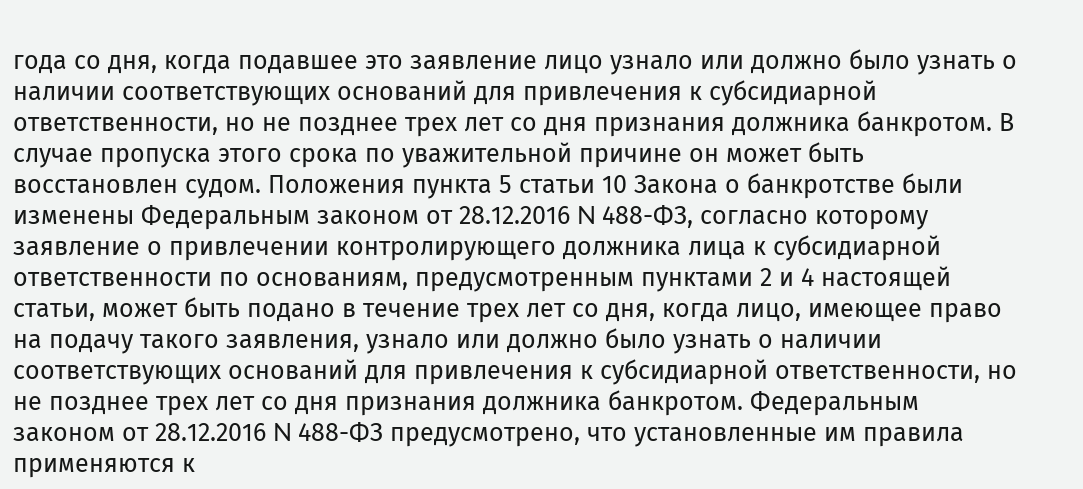года со дня, когда подавшее это заявление лицо узнало или должно было узнать о наличии соответствующих оснований для привлечения к субсидиарной ответственности, но не позднее трех лет со дня признания должника банкротом. В случае пропуска этого срока по уважительной причине он может быть восстановлен судом. Положения пункта 5 статьи 10 Закона о банкротстве были изменены Федеральным законом от 28.12.2016 N 488-ФЗ, согласно которому заявление о привлечении контролирующего должника лица к субсидиарной ответственности по основаниям, предусмотренным пунктами 2 и 4 настоящей статьи, может быть подано в течение трех лет со дня, когда лицо, имеющее право на подачу такого заявления, узнало или должно было узнать о наличии соответствующих оснований для привлечения к субсидиарной ответственности, но не позднее трех лет со дня признания должника банкротом. Федеральным законом от 28.12.2016 N 488-ФЗ предусмотрено, что установленные им правила применяются к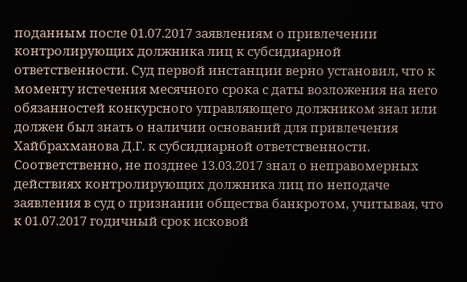поданным после 01.07.2017 заявлениям о привлечении контролирующих должника лиц к субсидиарной ответственности. Суд первой инстанции верно установил, что к моменту истечения месячного срока с даты возложения на него обязанностей конкурсного управляющего должником знал или должен был знать о наличии оснований для привлечения Хайбрахманова Д.Г. к субсидиарной ответственности. Соответственно, не позднее 13.03.2017 знал о неправомерных действиях контролирующих должника лиц по неподаче заявления в суд о признании общества банкротом, учитывая, что к 01.07.2017 годичный срок исковой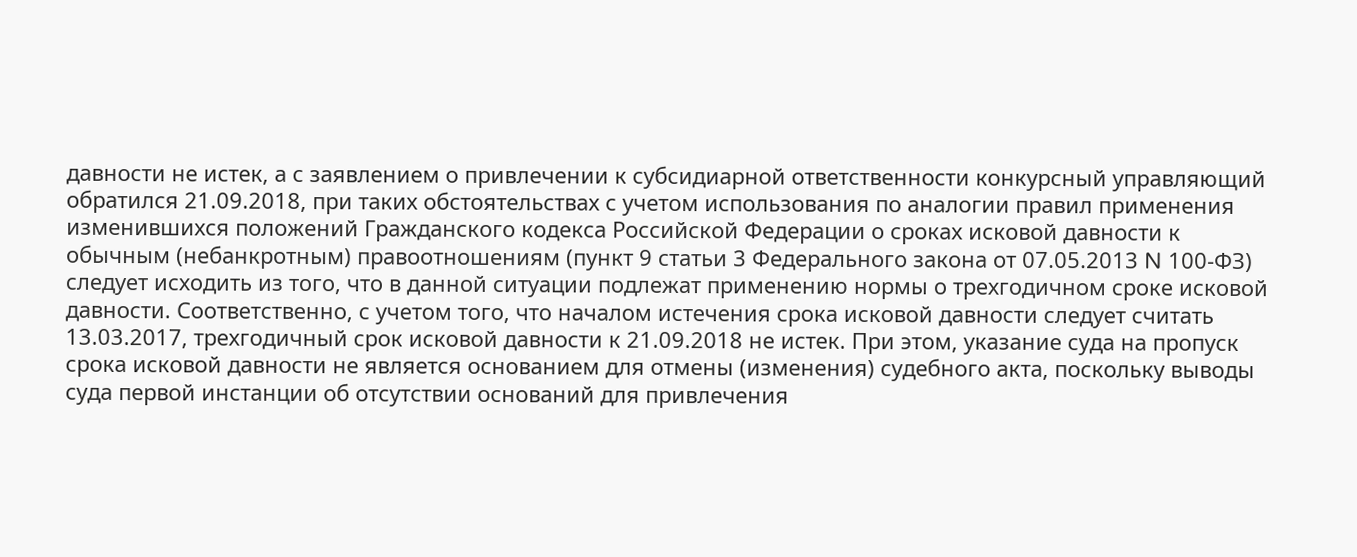давности не истек, а с заявлением о привлечении к субсидиарной ответственности конкурсный управляющий обратился 21.09.2018, при таких обстоятельствах с учетом использования по аналогии правил применения изменившихся положений Гражданского кодекса Российской Федерации о сроках исковой давности к обычным (небанкротным) правоотношениям (пункт 9 статьи 3 Федерального закона от 07.05.2013 N 100-ФЗ) следует исходить из того, что в данной ситуации подлежат применению нормы о трехгодичном сроке исковой давности. Соответственно, с учетом того, что началом истечения срока исковой давности следует считать 13.03.2017, трехгодичный срок исковой давности к 21.09.2018 не истек. При этом, указание суда на пропуск срока исковой давности не является основанием для отмены (изменения) судебного акта, поскольку выводы суда первой инстанции об отсутствии оснований для привлечения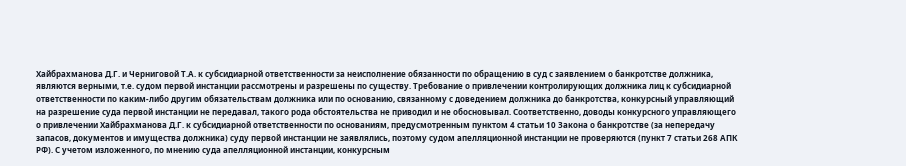Хайбрахманова Д.Г. и Черниговой Т.А. к субсидиарной ответственности за неисполнение обязанности по обращению в суд с заявлением о банкротстве должника, являются верными, т.е. судом первой инстанции рассмотрены и разрешены по существу. Требование о привлечении контролирующих должника лиц к субсидиарной ответственности по каким-либо другим обязательствам должника или по основанию, связанному с доведением должника до банкротства, конкурсный управляющий на разрешение суда первой инстанции не передавал, такого рода обстоятельства не приводил и не обосновывал. Соответственно, доводы конкурсного управляющего о привлечении Хайбрахманова Д.Г. к субсидиарной ответственности по основаниям, предусмотренным пунктом 4 статьи 10 Закона о банкротстве (за непередачу запасов, документов и имущества должника) суду первой инстанции не заявлялись, поэтому судом апелляционной инстанции не проверяются (пункт 7 статьи 268 АПК РФ). С учетом изложенного, по мнению суда апелляционной инстанции, конкурсным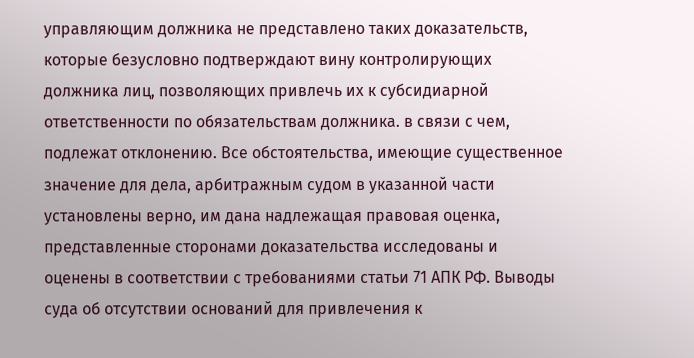управляющим должника не представлено таких доказательств, которые безусловно подтверждают вину контролирующих должника лиц, позволяющих привлечь их к субсидиарной ответственности по обязательствам должника. в связи с чем, подлежат отклонению. Все обстоятельства, имеющие существенное значение для дела, арбитражным судом в указанной части установлены верно, им дана надлежащая правовая оценка, представленные сторонами доказательства исследованы и оценены в соответствии с требованиями статьи 71 АПК РФ. Выводы суда об отсутствии оснований для привлечения к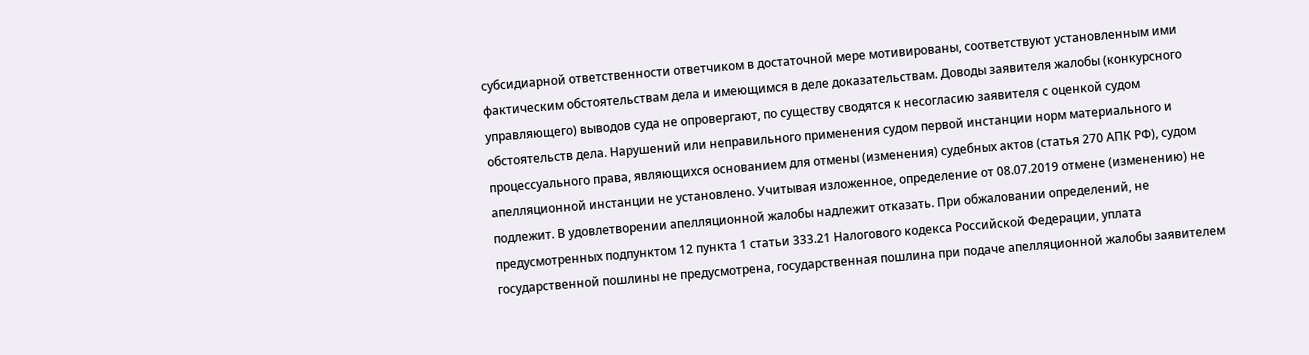субсидиарной ответственности ответчиком в достаточной мере мотивированы, соответствуют установленным ими фактическим обстоятельствам дела и имеющимся в деле доказательствам. Доводы заявителя жалобы (конкурсного управляющего) выводов суда не опровергают, по существу сводятся к несогласию заявителя с оценкой судом обстоятельств дела. Нарушений или неправильного применения судом первой инстанции норм материального и процессуального права, являющихся основанием для отмены (изменения) судебных актов (статья 270 АПК РФ), судом апелляционной инстанции не установлено. Учитывая изложенное, определение от 08.07.2019 отмене (изменению) не подлежит. В удовлетворении апелляционной жалобы надлежит отказать. При обжаловании определений, не предусмотренных подпунктом 12 пункта 1 статьи 333.21 Налогового кодекса Российской Федерации, уплата государственной пошлины не предусмотрена, государственная пошлина при подаче апелляционной жалобы заявителем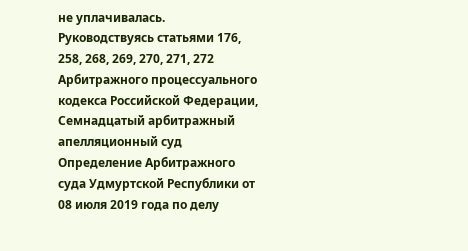не уплачивалась. Руководствуясь статьями 176, 258, 268, 269, 270, 271, 272 Арбитражного процессуального кодекса Российской Федерации, Семнадцатый арбитражный апелляционный суд Определение Арбитражного суда Удмуртской Республики от 08 июля 2019 года по делу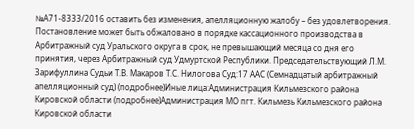№А71-8333/2016 оставить без изменения, апелляционную жалобу – без удовлетворения. Постановление может быть обжаловано в порядке кассационного производства в Арбитражный суд Уральского округа в срок, не превышающий месяца со дня его принятия, через Арбитражный суд Удмуртской Республики. Председательствующий Л.М. Зарифуллина Судьи Т.В. Макаров Т.С. Нилогова Суд:17 ААС (Семнадцатый арбитражный апелляционный суд) (подробнее)Иные лица:Администрация Кильмезского района Кировской области (подробнее)Администрация МО пгт. Кильмезь Кильмезского района Кировской области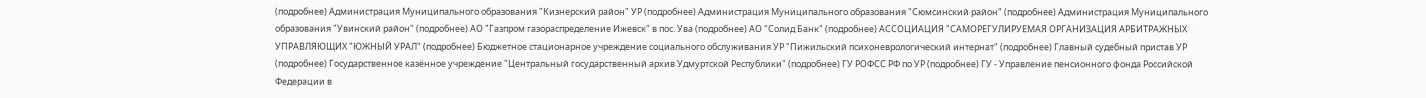(подробнее) Администрация Муниципального образования "Кизнерский район" УР (подробнее) Администрация Муниципального образования "Сюмсинский район" (подробнее) Администрация Муниципального образования "Увинский район" (подробнее) АО "Газпром газораспределение Ижевск" в пос. Ува (подробнее) АО "Солид Банк" (подробнее) АССОЦИАЦИЯ "САМОРЕГУЛИРУЕМАЯ ОРГАНИЗАЦИЯ АРБИТРАЖНЫХ УПРАВЛЯЮЩИХ "ЮЖНЫЙ УРАЛ" (подробнее) Бюджетное стационарное учреждение социального обслуживания УР "Пижильский психоневрологический интернат" (подробнее) Главный судебный пристав УР (подробнее) Государственное казённое учреждение "Центральный государственный архив Удмуртской Республики" (подробнее) ГУ РОФСС РФ по УР (подробнее) ГУ - Управление пенсионного фонда Российской Федерации в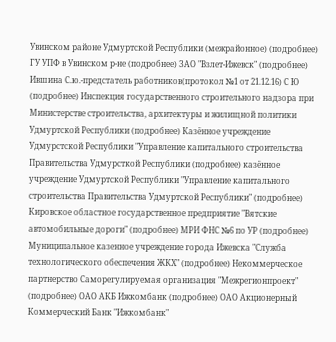Увинском районе Удмуртской Республики (межрайонное) (подробнее) ГУ УПФ в Увинском р-не (подробнее) ЗАО "Взлет-Ижевск" (подробнее) Ившина С.ю.-предстатель работников(протокол №1 от 21.12.16) С Ю (подробнее) Инспекция государственного строительного надзора при Министерстве строительства, архитектуры и жилищной политики Удмуртской Республики (подробнее) Казённое учреждение Удмурстской Республики "Управление капитального строительства Правительства Удмурсткой Республики (подробнее) казённое учреждение Удмуртской Республики "Управление капитального строительства Правительства Удмуртской Республики" (подробнее) Кировское областное государственное предприятие "Вятские автомобильные дороги" (подробнее) МРИ ФНС №6 по УР (подробнее) Муниципальное казенное учреждение города Ижевска "Служба технологического обеспечения ЖКХ" (подробнее) Некоммерческое партнерство Саморегулируемая организация "Межрегионпроект" (подробнее) ОАО АКБ Ижкомбанк (подробнее) ОАО Акционерный Коммерческий Банк "Ижкомбанк"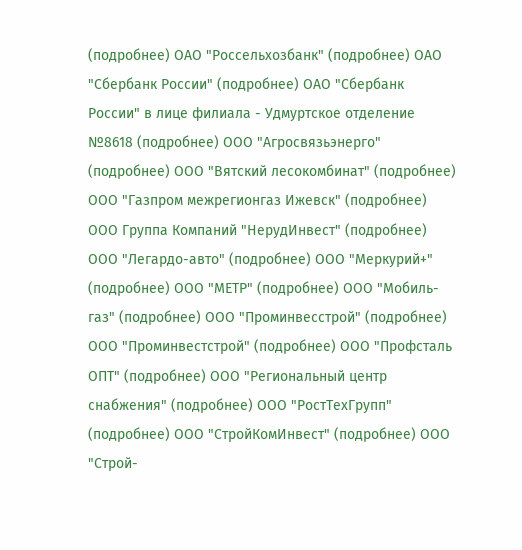(подробнее) ОАО "Россельхозбанк" (подробнее) ОАО "Сбербанк России" (подробнее) ОАО "Сбербанк России" в лице филиала - Удмуртское отделение №8618 (подробнее) ООО "Агросвязьэнерго" (подробнее) ООО "Вятский лесокомбинат" (подробнее) ООО "Газпром межрегионгаз Ижевск" (подробнее) ООО Группа Компаний "НерудИнвест" (подробнее) ООО "Легардо-авто" (подробнее) ООО "Меркурий+" (подробнее) ООО "МЕТР" (подробнее) ООО "Мобиль-газ" (подробнее) ООО "Проминвесстрой" (подробнее) ООО "Проминвестстрой" (подробнее) ООО "Профсталь ОПТ" (подробнее) ООО "Региональный центр снабжения" (подробнее) ООО "РостТехГрупп" (подробнее) ООО "СтройКомИнвест" (подробнее) ООО "Строй-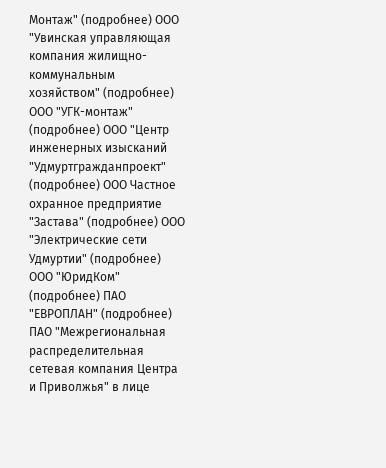Монтаж" (подробнее) ООО "Увинская управляющая компания жилищно-коммунальным хозяйством" (подробнее) ООО "УГК-монтаж" (подробнее) ООО "Центр инженерных изысканий "Удмуртгражданпроект" (подробнее) ООО Частное охранное предприятие "Застава" (подробнее) ООО "Электрические сети Удмуртии" (подробнее) ООО "ЮридКом" (подробнее) ПАО "ЕВРОПЛАН" (подробнее) ПАО "Межрегиональная распределительная сетевая компания Центра и Приволжья" в лице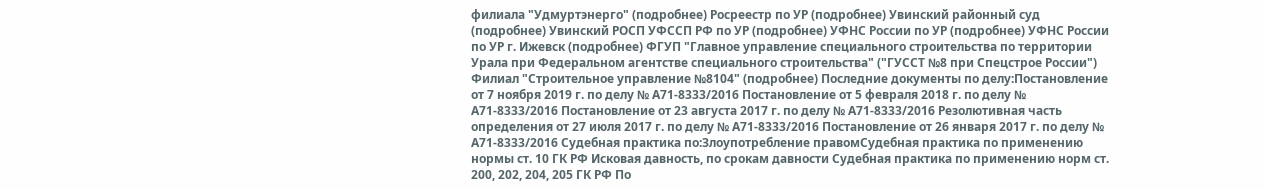филиала "Удмуртэнерго" (подробнее) Росреестр по УР (подробнее) Увинский районный суд (подробнее) Увинский РОСП УФССП РФ по УР (подробнее) УФНС России по УР (подробнее) УФНС России по УР г. Ижевск (подробнее) ФГУП "Главное управление специального строительства по территории Урала при Федеральном агентстве специального строительства" ("ГУССТ №8 при Спецстрое России") Филиал "Строительное управление №8104" (подробнее) Последние документы по делу:Постановление от 7 ноября 2019 г. по делу № А71-8333/2016 Постановление от 5 февраля 2018 г. по делу № А71-8333/2016 Постановление от 23 августа 2017 г. по делу № А71-8333/2016 Резолютивная часть определения от 27 июля 2017 г. по делу № А71-8333/2016 Постановление от 26 января 2017 г. по делу № А71-8333/2016 Судебная практика по:Злоупотребление правомСудебная практика по применению нормы ст. 10 ГК РФ Исковая давность, по срокам давности Судебная практика по применению норм ст. 200, 202, 204, 205 ГК РФ По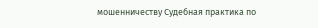мошенничеству Судебная практика по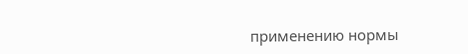применению нормы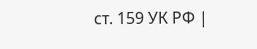ст. 159 УК РФ |